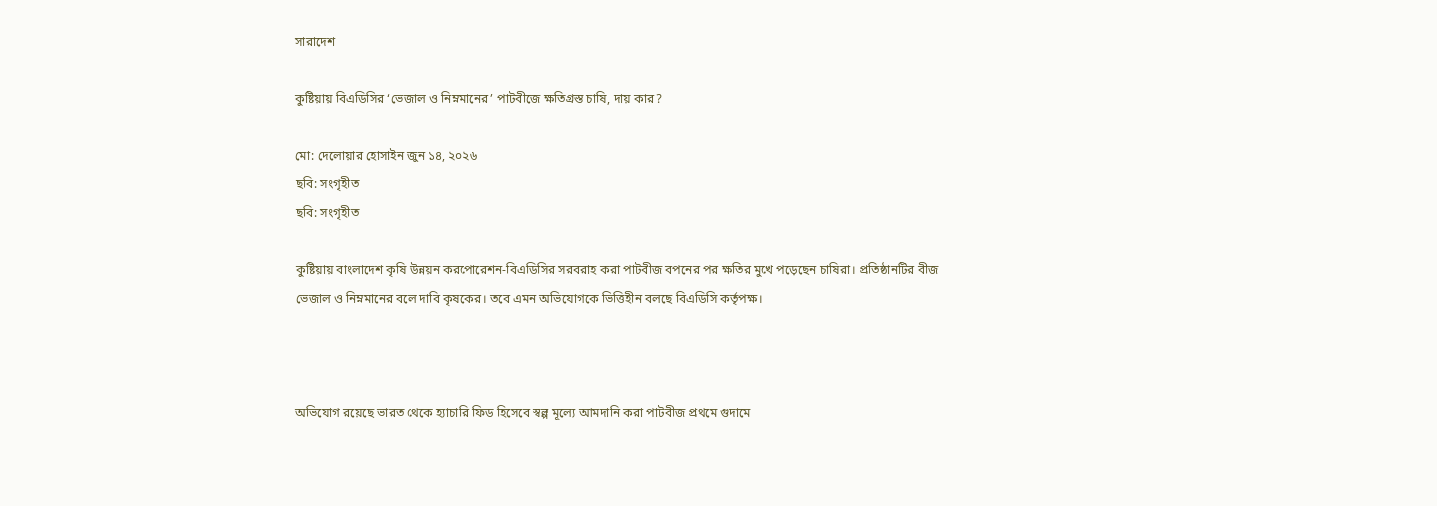সারাদেশ

কুষ্টিয়ায় বিএডিসির ‘ভেজাল ও নিম্নমানের’ পাটবীজে ক্ষতিগ্রস্ত চাষি, দায় কার?

মো: দেলোয়ার হোসাইন জুন ১৪, ২০২৬
ছবি: সংগৃহীত
ছবি: সংগৃহীত

কুষ্টিয়ায় বাংলাদেশ কৃষি উন্নয়ন করপোরেশন-বিএডিসির সরবরাহ করা পাটবীজ বপনের পর ক্ষতির মুখে পড়েছেন চাষিরা। প্রতিষ্ঠানটির বীজ ভেজাল ও নিম্নমানের বলে দাবি কৃষকের। তবে এমন অভিযোগকে ভিত্তিহীন বলছে বিএডিসি কর্তৃপক্ষ।



অভিযোগ রয়েছে ভারত থেকে হ্যাচারি ফিড হিসেবে স্বল্প মূল্যে আমদানি করা পাটবীজ প্রথমে গুদামে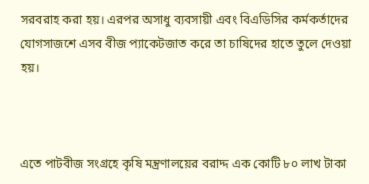সরবরাহ করা হয়। এরপর অসাধু ব্যবসায়ী এবং বিএডিসির কর্মকর্তাদের যোগসাজশে এসব বীজ প্যাকেটজাত করে তা চাষিদের হাতে তুলে দেওয়া হয়।



এতে পাটবীজ সংগ্রহে কৃষি মন্ত্রণালয়ের বরাদ্দ এক কোটি ৮০ লাখ টাকা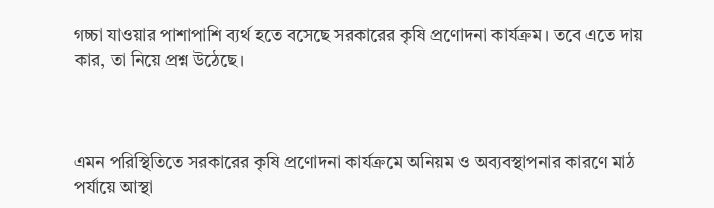গচ্চা যাওয়ার পাশাপাশি ব্যর্থ হতে বসেছে সরকারের কৃষি প্রণোদনা কার্যক্রম। তবে এতে দায় কার, তা নিয়ে প্রশ্ন উঠেছে।



এমন পরিস্থিতিতে সরকারের কৃষি প্রণোদনা কার্যক্রমে অনিয়ম ও অব্যবস্থাপনার কারণে মাঠ পর্যায়ে আস্থা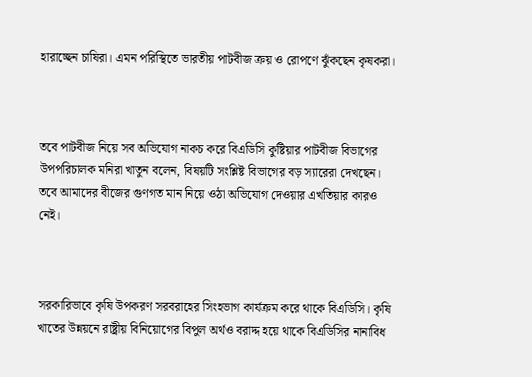হারাচ্ছেন চাষিরা। এমন পরিস্থিতে ভারতীয় পাটবীজ ক্রয় ও রোপণে ঝুঁকছেন কৃষকরা।



তবে পাটবীজ নিয়ে সব অভিযোগ নাকচ করে বিএডিসি কুষ্টিয়ার পাটবীজ বিভাগের উপপরিচালক মনিরা খাতুন বলেন, বিষয়টি সংশ্লিষ্ট বিভাগের বড় স্যারেরা দেখছেন। তবে আমাদের বীজের গুণগত মান নিয়ে ওঠা অভিযোগ দেওয়ার এখতিয়ার কারও নেই।



সরকারিভাবে কৃষি উপকরণ সরবরাহের সিংহভাগ কার্যক্রম করে থাকে বিএডিসি। কৃষি খাতের উন্নয়নে রাষ্ট্রীয় বিনিয়োগের বিপুল অর্থও বরাদ্দ হয়ে থাকে বিএডিসির নানাবিধ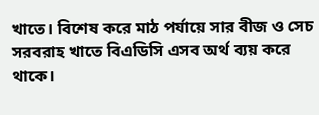খাতে। বিশেষ করে মাঠ পর্যায়ে সার বীজ ও সেচ সরবরাহ খাতে বিএডিসি এসব অর্থ ব্যয় করে থাকে।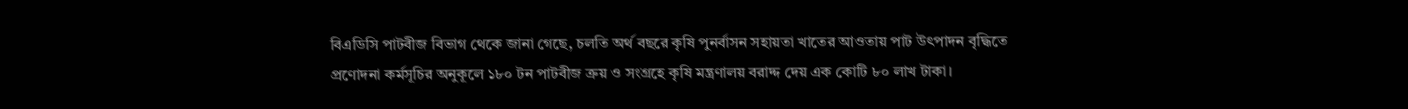বিএডিসি পাটবীজ বিভাগ থেকে জানা গেছে, চলতি অর্থ বছরে কৃষি পুনর্বাসন সহায়তা খাতের আওতায় পাট উৎপাদন বৃদ্ধিতে প্রণোদনা কর্মসূচির অনুকূলে ১৮০ টন পাটবীজ ক্রয় ও সংগ্রহে কৃষি মন্ত্রণালয় বরাদ্দ দেয় এক কোটি ৮০ লাখ টাকা।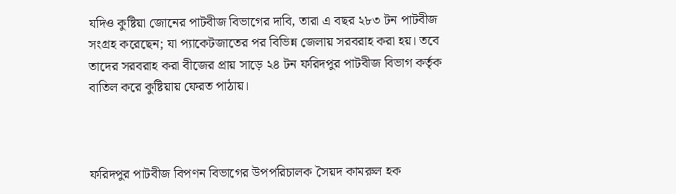যদিও কুষ্টিয়া জোনের পাটবীজ বিভাগের দাবি, তারা এ বছর ২৮৩ টন পাটবীজ সংগ্রহ করেছেন; যা প্যাকেটজাতের পর বিভিন্ন জেলায় সরবরাহ করা হয়। তবে তাদের সরবরাহ করা বীজের প্রায় সাড়ে ২৪ টন ফরিদপুর পাটবীজ বিভাগ কর্তৃক বাতিল করে কুষ্টিয়ায় ফেরত পাঠায়।



ফরিদপুর পাটবীজ বিপণন বিভাগের উপপরিচালক সৈয়দ কামরুল হক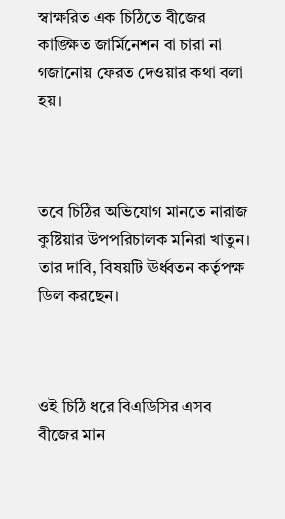স্বাক্ষরিত এক চিঠিতে বীজের কাঙ্ক্ষিত জার্মিনেশন বা চারা না গজানোয় ফেরত দেওয়ার কথা বলা হয়।



তবে চিঠির অভিযোগ মানতে নারাজ কুষ্টিয়ার উপপরিচালক মনিরা খাতুন। তার দাবি, বিষয়টি ঊর্ধ্বতন কর্তৃপক্ষ ডিল করছেন।



ওই চিঠি ধরে বিএডিসির এসব বীজের মান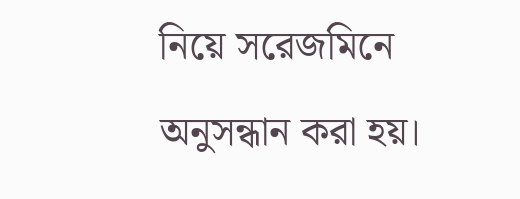নিয়ে সরেজমিনে অনুসন্ধান করা হয়।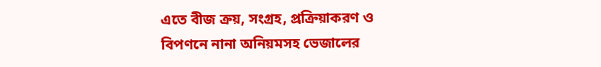এতে বীজ ক্রয়, সংগ্রহ, প্রক্রিয়াকরণ ও বিপণনে নানা অনিয়মসহ ভেজালের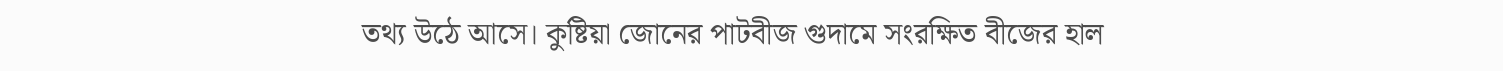তথ্য উঠে আসে। কুষ্টিয়া জোনের পাটবীজ গুদামে সংরক্ষিত বীজের হাল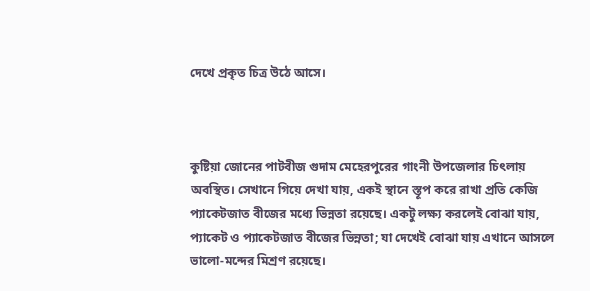দেখে প্রকৃত চিত্র উঠে আসে।



কুষ্টিয়া জোনের পাটবীজ গুদাম মেহেরপুরের গাংনী উপজেলার চিৎলায় অবস্থিত। সেখানে গিয়ে দেখা যায়, একই স্থানে স্তূপ করে রাখা প্রতি কেজি প্যাকেটজাত বীজের মধ্যে ভিন্নতা রয়েছে। একটু লক্ষ্য করলেই বোঝা যায়, প্যাকেট ও প্যাকেটজাত বীজের ভিন্নতা; যা দেখেই বোঝা যায় এখানে আসলে ভালো-মন্দের মিশ্রণ রয়েছে।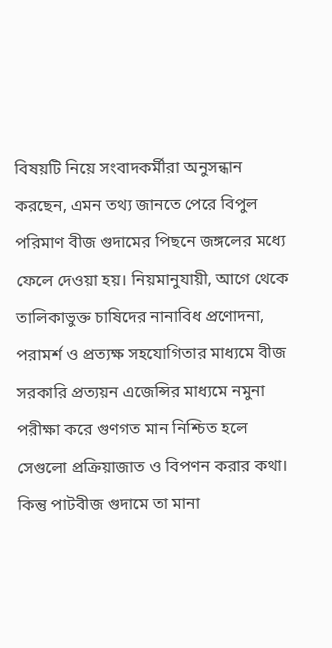বিষয়টি নিয়ে সংবাদকর্মীরা অনুসন্ধান করছেন, এমন তথ্য জানতে পেরে বিপুল পরিমাণ বীজ গুদামের পিছনে জঙ্গলের মধ্যে ফেলে দেওয়া হয়। নিয়মানুযায়ী, আগে থেকে তালিকাভুক্ত চাষিদের নানাবিধ প্রণোদনা, পরামর্শ ও প্রত্যক্ষ সহযোগিতার মাধ্যমে বীজ সরকারি প্রত্যয়ন এজেন্সির মাধ্যমে নমুনা পরীক্ষা করে গুণগত মান নিশ্চিত হলে সেগুলো প্রক্রিয়াজাত ও বিপণন করার কথা। কিন্তু পাটবীজ গুদামে তা মানা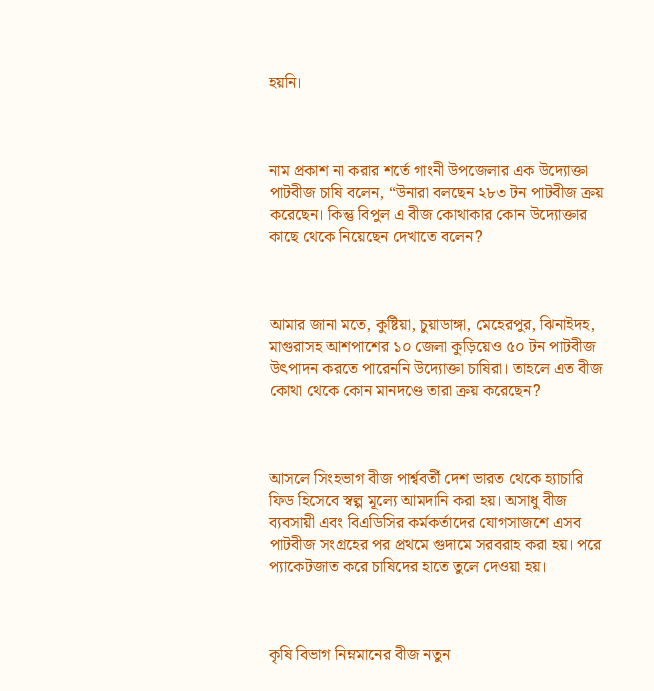হয়নি।



নাম প্রকাশ না করার শর্তে গাংনী উপজেলার এক উদ্যোক্তা পাটবীজ চাষি বলেন, “উনারা বলছেন ২৮৩ টন পাটবীজ ক্রয় করেছেন। কিন্তু বিপুল এ বীজ কোথাকার কোন উদ্যোক্তার কাছে থেকে নিয়েছেন দেখাতে বলেন?



আমার জানা মতে, কুষ্টিয়া, চুয়াডাঙ্গা, মেহেরপুর, ঝিনাইদহ, মাগুরাসহ আশপাশের ১০ জেলা কুড়িয়েও ৫০ টন পাটবীজ উৎপাদন করতে পারেননি উদ্যোক্তা চাষিরা। তাহলে এত বীজ কোথা থেকে কোন মানদণ্ডে তারা ক্রয় করেছেন?



আসলে সিংহভাগ বীজ পার্শ্ববর্তী দেশ ভারত থেকে হ্যাচারি ফিড হিসেবে স্বল্প মূল্যে আমদানি করা হয়। অসাধু বীজ ব্যবসায়ী এবং বিএডিসির কর্মকর্তাদের যোগসাজশে এসব পাটবীজ সংগ্রহের পর প্রথমে গুদামে সরবরাহ করা হয়। পরে প্যাকেটজাত করে চাষিদের হাতে তুলে দেওয়া হয়।



কৃষি বিভাগ নিম্নমানের বীজ নতুন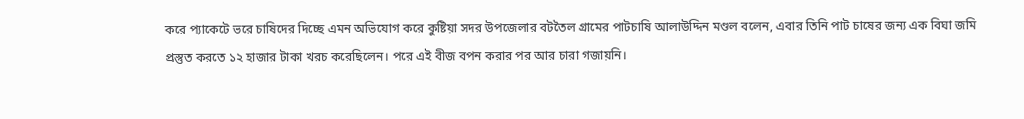করে প্যাকেটে ভরে চাষিদের দিচ্ছে এমন অভিযোগ করে কুষ্টিয়া সদর উপজেলার বটতৈল গ্রামের পাটচাষি আলাউদ্দিন মণ্ডল বলেন, এবার তিনি পাট চাষের জন্য এক বিঘা জমি প্রস্তুত করতে ১২ হাজার টাকা খরচ করেছিলেন। পরে এই বীজ বপন করার পর আর চারা গজায়নি।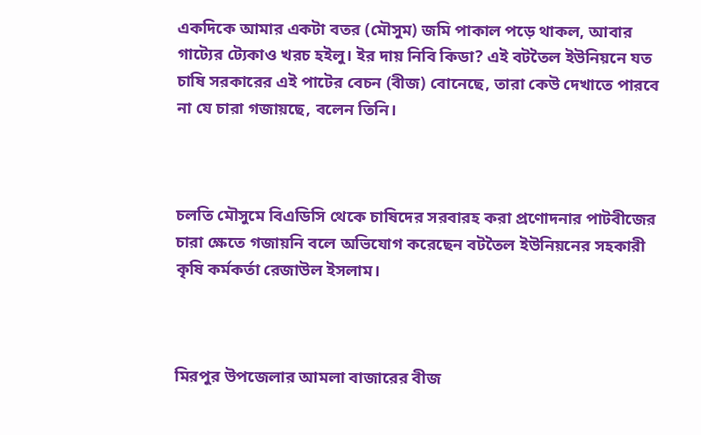একদিকে আমার একটা বতর (মৌসুম) জমি পাকাল পড়ে থাকল, আবার গাট্যের ট্যেকাও খরচ হইলু। ইর দায় নিবি কিডা? এই বটতৈল ইউনিয়নে যত চাষি সরকারের এই পাটের বেচন (বীজ) বোনেছে, তারা কেউ দেখাতে পারবে না যে চারা গজায়ছে, বলেন তিনি।



চলতি মৌসুমে বিএডিসি থেকে চাষিদের সরবারহ করা প্রণোদনার পাটবীজের চারা ক্ষেতে গজায়নি বলে অভিযোগ করেছেন বটতৈল ইউনিয়নের সহকারী কৃষি কর্মকর্তা রেজাউল ইসলাম।



মিরপুর উপজেলার আমলা বাজারের বীজ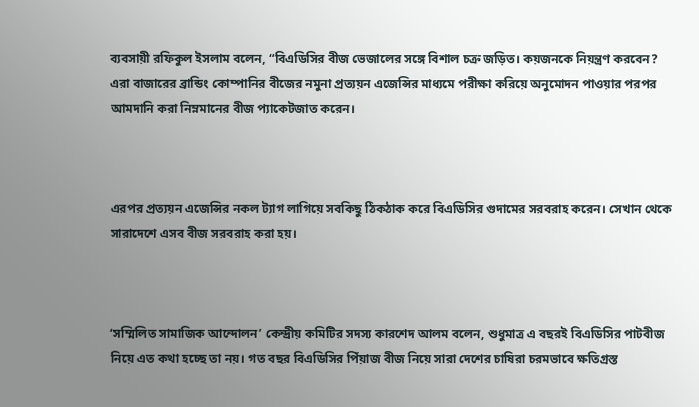ব্যবসায়ী রফিকুল ইসলাম বলেন, “বিএডিসির বীজ ভেজালের সঙ্গে বিশাল চক্র জড়িত। কয়জনকে নিয়ন্ত্রণ করবেন? এরা বাজারের ব্রান্ডিং কোম্পানির বীজের নমুনা প্রত্যয়ন এজেন্সির মাধ্যমে পরীক্ষা করিয়ে অনুমোদন পাওয়ার পরপর আমদানি করা নিম্নমানের বীজ প্যাকেটজাত করেন।



এরপর প্রত্যয়ন এজেন্সির নকল ট্যাগ লাগিয়ে সবকিছু ঠিকঠাক করে বিএডিসির গুদামের সরবরাহ করেন। সেখান থেকে সারাদেশে এসব বীজ সরবরাহ করা হয়।



‘সম্মিলিত সামাজিক আন্দোলন’ কেন্দ্রীয় কমিটির সদস্য কারশেদ আলম বলেন, শুধুমাত্র এ বছরই বিএডিসির পাটবীজ নিয়ে এত কথা হচ্ছে তা নয়। গত বছর বিএডিসির পিঁয়াজ বীজ নিয়ে সারা দেশের চাষিরা চরমভাবে ক্ষতিগ্রস্ত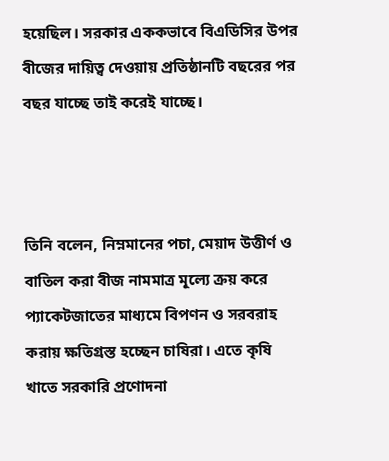হয়েছিল। সরকার এককভাবে বিএডিসির উপর বীজের দায়িত্ব দেওয়ায় প্রতিষ্ঠানটি বছরের পর বছর যাচ্ছে তাই করেই যাচ্ছে।



তিনি বলেন, নিম্নমানের পচা, মেয়াদ উত্তীর্ণ ও বাতিল করা বীজ নামমাত্র মূল্যে ক্রয় করে প্যাকেটজাতের মাধ্যমে বিপণন ও সরবরাহ করায় ক্ষতিগ্রস্ত হচ্ছেন চাষিরা। এতে কৃষি খাতে সরকারি প্রণোদনা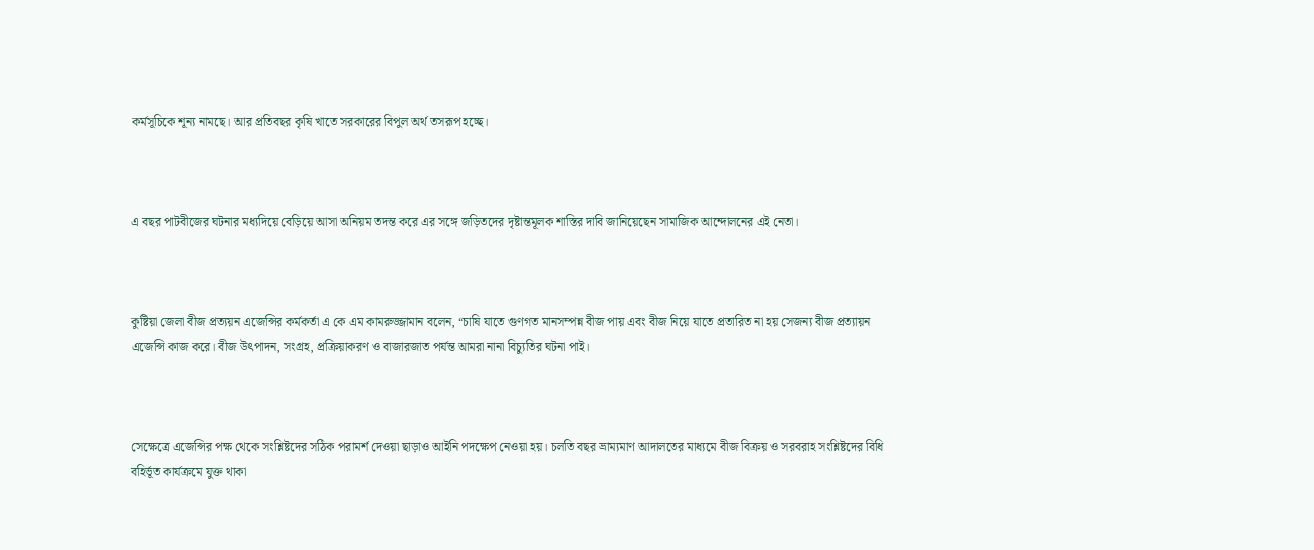কর্মসূচিকে শূন্য নামছে। আর প্রতিবছর কৃষি খাতে সরকারের বিপুল অর্থ তসরূপ হচ্ছে।



এ বছর পাটবীজের ঘটনার মধ্যদিয়ে বেড়িয়ে আসা অনিয়ম তদন্ত করে এর সঙ্গে জড়িতদের দৃষ্টান্তমূলক শাস্তির দাবি জানিয়েছেন সামাজিক আন্দোলনের এই নেতা।



কুষ্টিয়া জেলা বীজ প্রত্যয়ন এজেন্সির কর্মকর্তা এ কে এম কামরুজ্জামান বলেন, “চাষি যাতে গুণগত মানসম্পন্ন বীজ পায় এবং বীজ নিয়ে যাতে প্রতারিত না হয় সেজন্য বীজ প্রত্যায়ন এজেন্সি কাজ করে। বীজ উৎপাদন, সংগ্রহ, প্রক্রিয়াকরণ ও বাজারজাত পর্যন্ত আমরা নানা বিচ্যুতির ঘটনা পাই।



সেক্ষেত্রে এজেন্সির পক্ষ থেকে সংশ্লিষ্টদের সঠিক পরামর্শ দেওয়া ছাড়াও আইনি পদক্ষেপ নেওয়া হয়। চলতি বছর ভ্রাম্যমাণ আদালতের মাধ্যমে বীজ বিক্রয় ও সরবরাহ সংশ্লিষ্টদের বিধি বহির্ভূত কার্যক্রমে যুক্ত থাকা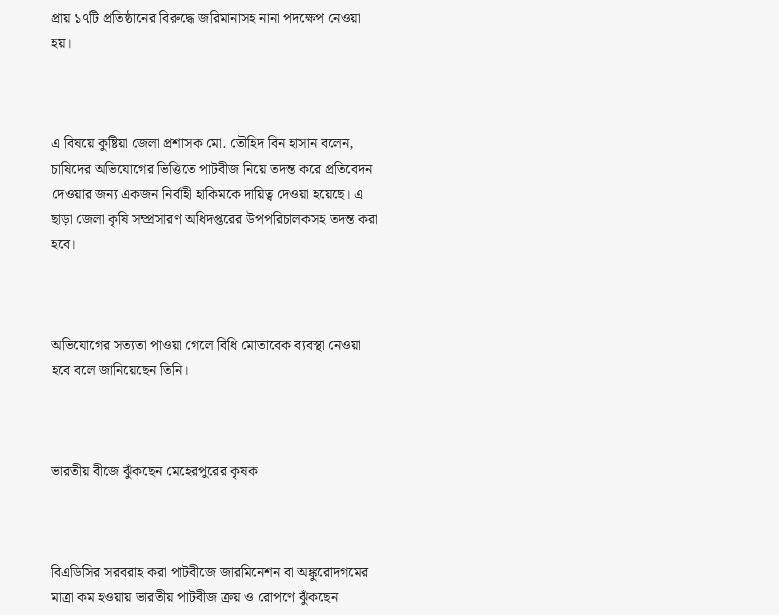প্রায় ১৭টি প্রতিষ্ঠানের বিরুদ্ধে জরিমানাসহ নানা পদক্ষেপ নেওয়া হয়।



এ বিষয়ে কুষ্টিয়া জেলা প্রশাসক মো. তৌহিদ বিন হাসান বলেন, চাষিদের অভিযোগের ভিত্তিতে পাটবীজ নিয়ে তদন্ত করে প্রতিবেদন দেওয়ার জন্য একজন নির্বাহী হাকিমকে দায়িত্ব দেওয়া হয়েছে। এ ছাড়া জেলা কৃষি সম্প্রসারণ অধিদপ্তরের উপপরিচালকসহ তদন্ত করা হবে।



অভিযোগের সত্যতা পাওয়া গেলে বিধি মোতাবেক ব্যবস্থা নেওয়া হবে বলে জানিয়েছেন তিনি।



ভারতীয় বীজে ঝুঁকছেন মেহেরপুরের কৃষক



বিএডিসির সরবরাহ করা পাটবীজে জারমিনেশন বা অঙ্কুরোদগমের মাত্রা কম হওয়ায় ভারতীয় পাটবীজ ক্রয় ও রোপণে ঝুঁকছেন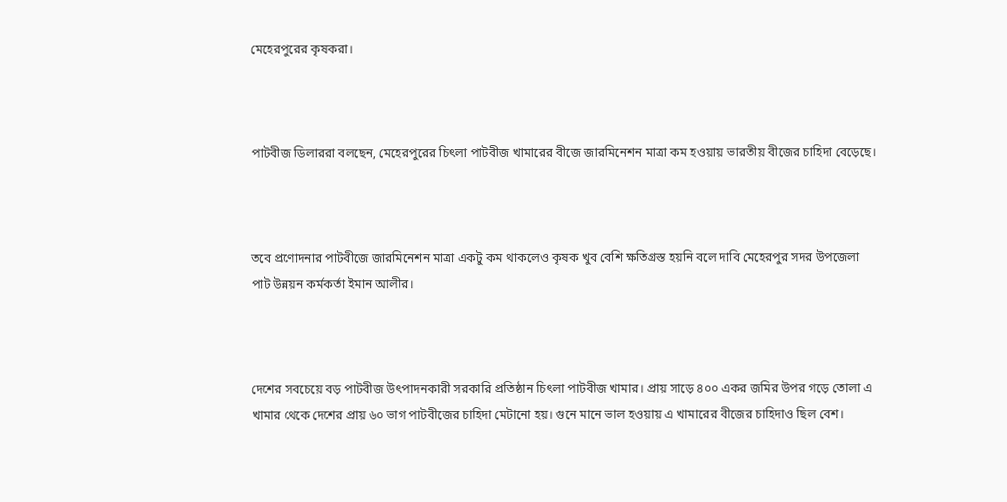মেহেরপুরের কৃষকরা।



পাটবীজ ডিলাররা বলছেন, মেহেরপুরের চিৎলা পাটবীজ খামারের বীজে জারমিনেশন মাত্রা কম হওয়ায় ভারতীয় বীজের চাহিদা বেড়েছে।



তবে প্রণোদনার পাটবীজে জারমিনেশন মাত্রা একটু কম থাকলেও কৃষক খুব বেশি ক্ষতিগ্রস্ত হয়নি বলে দাবি মেহেরপুর সদর উপজেলা পাট উন্নয়ন কর্মকর্তা ইমান আলীর।



দেশের সবচেয়ে বড় পাটবীজ উৎপাদনকারী সরকারি প্রতিষ্ঠান চিৎলা পাটবীজ খামার। প্রায় সাড়ে ৪০০ একর জমির উপর গড়ে তোলা এ খামার থেকে দেশের প্রায় ৬০ ভাগ পাটবীজের চাহিদা মেটানো হয়। গুনে মানে ভাল হওয়ায় এ খামারের বীজের চাহিদাও ছিল বেশ।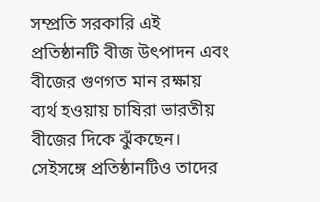সম্প্রতি সরকারি এই প্রতিষ্ঠানটি বীজ উৎপাদন এবং বীজের গুণগত মান রক্ষায় ব্যর্থ হওয়ায় চাষিরা ভারতীয় বীজের দিকে ঝুঁকছেন। সেইসঙ্গে প্রতিষ্ঠানটিও তাদের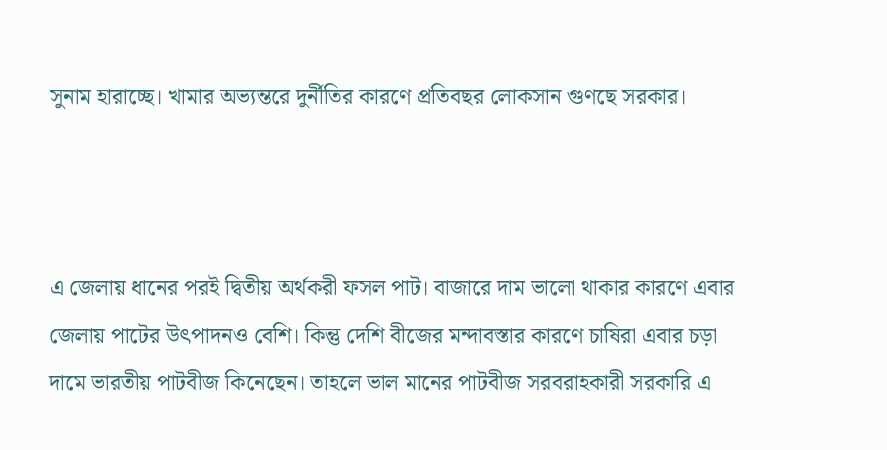সুনাম হারাচ্ছে। খামার অভ্যন্তরে দুর্নীতির কারণে প্রতিবছর লোকসান গুণছে সরকার।



এ জেলায় ধানের পরই দ্বিতীয় অর্থকরী ফসল পাট। বাজারে দাম ভালো থাকার কারণে এবার জেলায় পাটের উৎপাদনও বেশি। কিন্তু দেশি বীজের মন্দাবস্তার কারণে চাষিরা এবার চড়া দামে ভারতীয় পাটবীজ কিনেছেন। তাহলে ভাল মানের পাটবীজ সরবরাহকারী সরকারি এ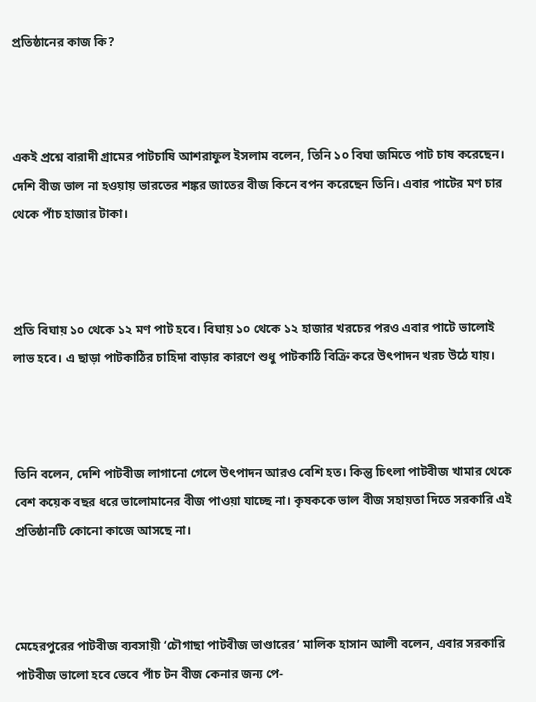প্রতিষ্ঠানের কাজ কি?



একই প্রশ্নে বারাদী গ্রামের পাটচাষি আশরাফুল ইসলাম বলেন, তিনি ১০ বিঘা জমিতে পাট চাষ করেছেন। দেশি বীজ ভাল না হওয়ায় ভারতের শঙ্কর জাতের বীজ কিনে বপন করেছেন তিনি। এবার পাটের মণ চার থেকে পাঁচ হাজার টাকা।



প্রতি বিঘায় ১০ থেকে ১২ মণ পাট হবে। বিঘায় ১০ থেকে ১২ হাজার খরচের পরও এবার পাটে ভালোই লাভ হবে। এ ছাড়া পাটকাঠির চাহিদা বাড়ার কারণে শুধু পাটকাঠি বিক্রি করে উৎপাদন খরচ উঠে যায়।



তিনি বলেন, দেশি পাটবীজ লাগানো গেলে উৎপাদন আরও বেশি হত। কিন্তু চিৎলা পাটবীজ খামার থেকে বেশ কয়েক বছর ধরে ভালোমানের বীজ পাওয়া যাচ্ছে না। কৃষককে ভাল বীজ সহায়তা দিতে সরকারি এই প্রতিষ্ঠানটি কোনো কাজে আসছে না।



মেহেরপুরের পাটবীজ ব্যবসায়ী ‘চৌগাছা পাটবীজ ভাণ্ডারের’ মালিক হাসান আলী বলেন, এবার সরকারি পাটবীজ ভালো হবে ভেবে পাঁচ টন বীজ কেনার জন্য পে-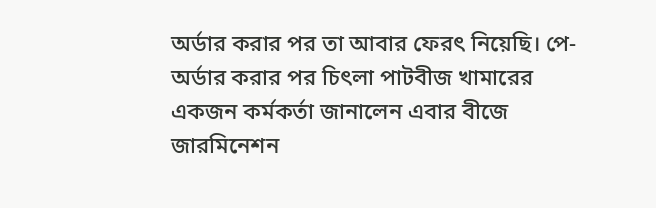অর্ডার করার পর তা আবার ফেরৎ নিয়েছি। পে-অর্ডার করার পর চিৎলা পাটবীজ খামারের একজন কর্মকর্তা জানালেন এবার বীজে জারমিনেশন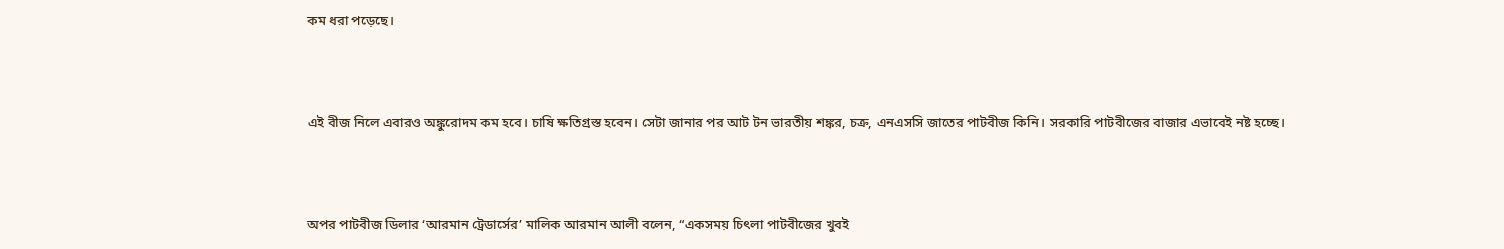কম ধরা পড়েছে।



এই বীজ নিলে এবারও অঙ্কুরোদম কম হবে। চাষি ক্ষতিগ্রস্ত হবেন। সেটা জানার পর আট টন ভারতীয় শঙ্কর, চক্র, এনএসসি জাতের পাটবীজ কিনি। সরকারি পাটবীজের বাজার এভাবেই নষ্ট হচ্ছে।



অপর পাটবীজ ডিলার ‘আরমান ট্রেডার্সের’ মালিক আরমান আলী বলেন, “একসময় চিৎলা পাটবীজের খুবই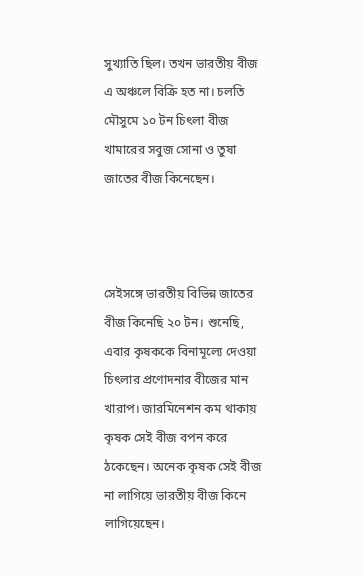সুখ্যাতি ছিল। তখন ভারতীয় বীজ এ অঞ্চলে বিক্রি হত না। চলতি মৌসুমে ১০ টন চিৎলা বীজ খামারের সবুজ সোনা ও তুষা জাতের বীজ কিনেছেন।



সেইসঙ্গে ভারতীয় বিভিন্ন জাতের বীজ কিনেছি ২০ টন। শুনেছি, এবার কৃষককে বিনামূল্যে দেওয়া চিৎলার প্রণোদনার বীজের মান খারাপ। জারমিনেশন কম থাকায় কৃষক সেই বীজ বপন করে ঠকেছেন। অনেক কৃষক সেই বীজ না লাগিয়ে ভারতীয় বীজ কিনে লাগিয়েছেন।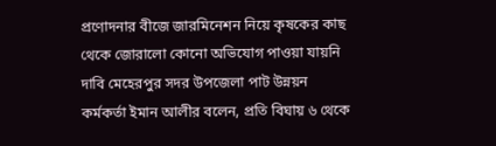প্রণোদনার বীজে জারমিনেশন নিয়ে কৃষকের কাছ থেকে জোরালো কোনো অভিযোগ পাওয়া যায়নি দাবি মেহেরপুর সদর উপজেলা পাট উন্নয়ন কর্মকর্তা ইমান আলীর বলেন, প্রতি বিঘায় ৬ থেকে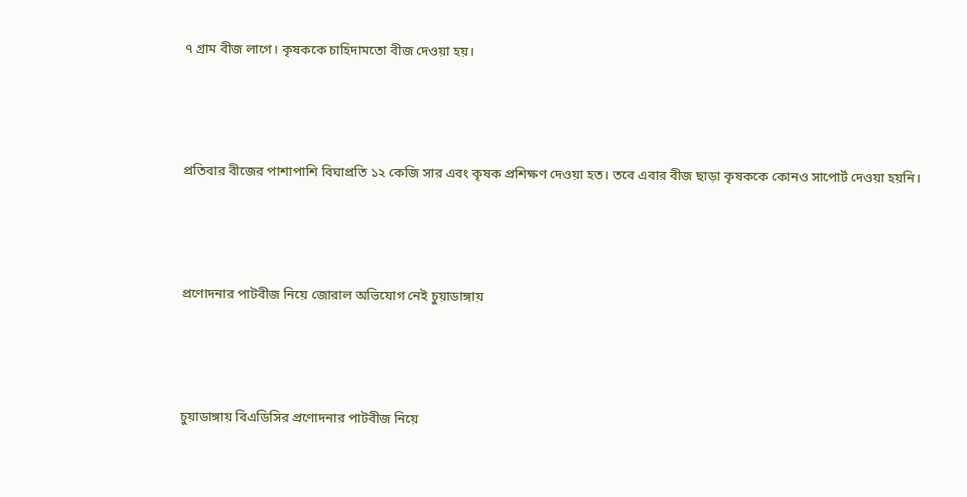৭ গ্রাম বীজ লাগে। কৃষককে চাহিদামতো বীজ দেওয়া হয়।



প্রতিবার বীজের পাশাপাশি বিঘাপ্রতি ১২ কেজি সার এবং কৃষক প্রশিক্ষণ দেওয়া হত। তবে এবার বীজ ছাড়া কৃষককে কোনও সাপোর্ট দেওয়া হয়নি।



প্রণোদনার পাটবীজ নিয়ে জোরাল অভিযোগ নেই চুয়াডাঙ্গায়



চুয়াডাঙ্গায় বিএডিসির প্রণোদনার পাটবীজ নিয়ে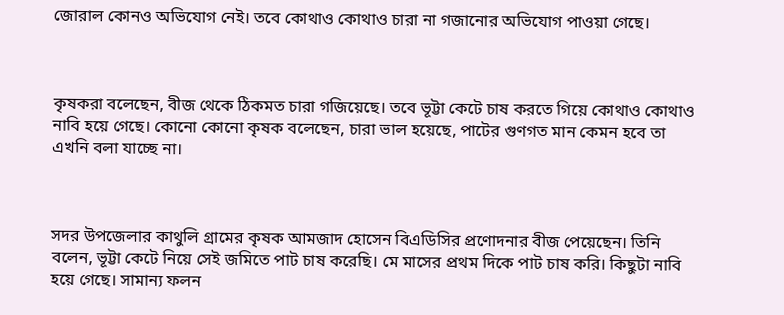জোরাল কোনও অভিযোগ নেই। তবে কোথাও কোথাও চারা না গজানোর অভিযোগ পাওয়া গেছে।



কৃষকরা বলেছেন, বীজ থেকে ঠিকমত চারা গজিয়েছে। তবে ভূট্টা কেটে চাষ করতে গিয়ে কোথাও কোথাও নাবি হয়ে গেছে। কোনো কোনো কৃষক বলেছেন, চারা ভাল হয়েছে, পাটের গুণগত মান কেমন হবে তা এখনি বলা যাচ্ছে না।



সদর উপজেলার কাথুলি গ্রামের কৃষক আমজাদ হোসেন বিএডিসির প্রণোদনার বীজ পেয়েছেন। তিনি বলেন, ভূট্টা কেটে নিয়ে সেই জমিতে পাট চাষ করেছি। মে মাসের প্রথম দিকে পাট চাষ করি। কিছুটা নাবি হয়ে গেছে। সামান্য ফলন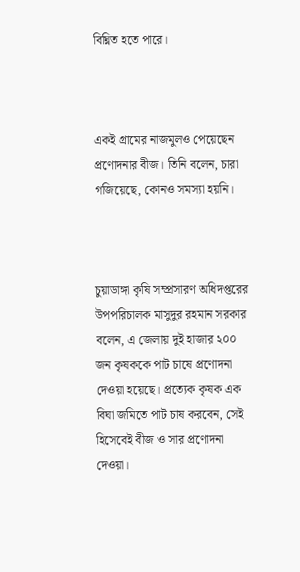বিঘ্নিত হতে পারে।



একই গ্রামের নাজমুলও পেয়েছেন প্রণোদনার বীজ। তিনি বলেন, চারা গজিয়েছে, কোনও সমস্যা হয়নি।



চুয়াডাঙ্গা কৃষি সম্প্রসারণ অধিদপ্তরের উপপরিচালক মাসুদুর রহমান সরকার বলেন, এ জেলায় দুই হাজার ২০০ জন কৃষককে পাট চাষে প্রণোদনা দেওয়া হয়েছে। প্রত্যেক কৃষক এক বিঘা জমিতে পাট চাষ করবেন, সেই হিসেবেই বীজ ও সার প্রণোদনা দেওয়া।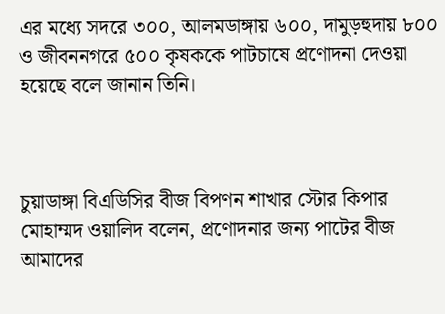এর মধ্যে সদরে ৩০০, আলমডাঙ্গায় ৬০০, দামুড়হুদায় ৮০০ ও জীবননগরে ৫০০ কৃষককে পাটচাষে প্রণোদনা দেওয়া হয়েছে বলে জানান তিনি।



চুয়াডাঙ্গা বিএডিসির বীজ বিপণন শাখার স্টোর কিপার মোহাম্মদ ওয়ালিদ বলেন, প্রণোদনার জন্য পাটের বীজ আমাদের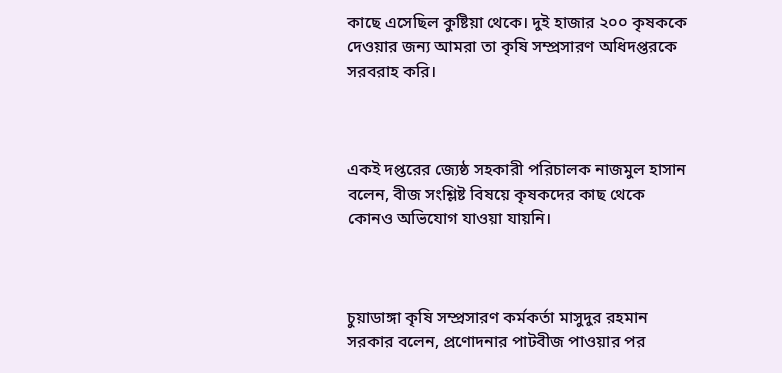কাছে এসেছিল কুষ্টিয়া থেকে। দুই হাজার ২০০ কৃষককে দেওয়ার জন্য আমরা তা কৃষি সম্প্রসারণ অধিদপ্তরকে সরবরাহ করি।



একই দপ্তরের জ্যেষ্ঠ সহকারী পরিচালক নাজমুল হাসান বলেন, বীজ সংশ্লিষ্ট বিষয়ে কৃষকদের কাছ থেকে কোনও অভিযোগ যাওয়া যায়নি।



চুয়াডাঙ্গা কৃষি সম্প্রসারণ কর্মকর্তা মাসুদুর রহমান সরকার বলেন, প্রণোদনার পাটবীজ পাওয়ার পর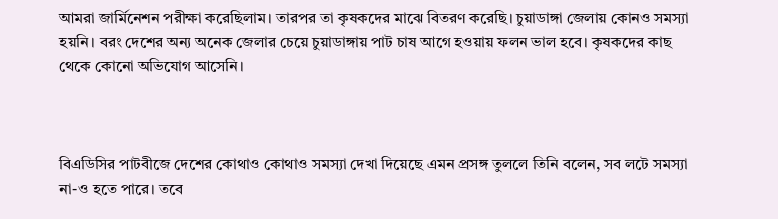আমরা জার্মিনেশন পরীক্ষা করেছিলাম। তারপর তা কৃষকদের মাঝে বিতরণ করেছি। চুয়াডাঙ্গা জেলায় কোনও সমস্যা হয়নি। বরং দেশের অন্য অনেক জেলার চেয়ে চুয়াডাঙ্গায় পাট চাষ আগে হওয়ায় ফলন ভাল হবে। কৃষকদের কাছ থেকে কোনো অভিযোগ আসেনি।



বিএডিসির পাটবীজে দেশের কোথাও কোথাও সমস্যা দেখা দিয়েছে এমন প্রসঙ্গ তুললে তিনি বলেন, সব লটে সমস্যা না-ও হতে পারে। তবে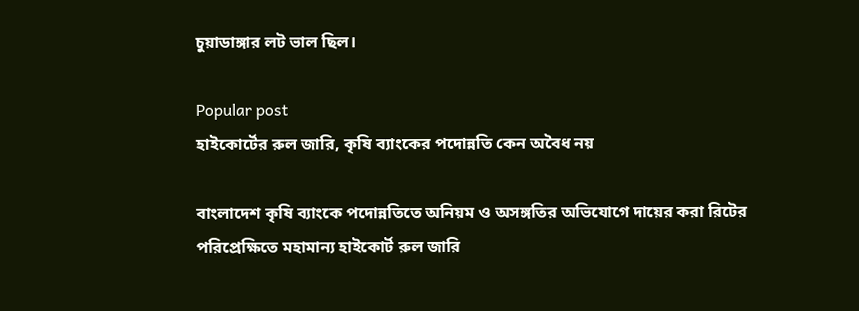চুয়াডাঙ্গার লট ভাল ছিল।

Popular post
হাইকোর্টের রুল জারি, কৃষি ব্যাংকের পদোন্নতি কেন অবৈধ নয়

বাংলাদেশ কৃষি ব্যাংকে পদোন্নতিতে অনিয়ম ও অসঙ্গতির অভিযোগে দায়ের করা রিটের পরিপ্রেক্ষিতে মহামান্য হাইকোর্ট রুল জারি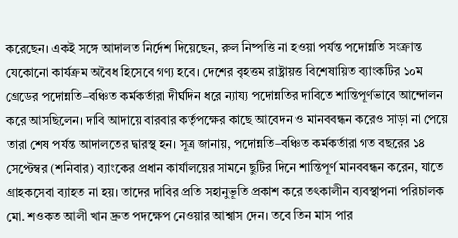করেছেন। একই সঙ্গে আদালত নির্দেশ দিয়েছেন, রুল নিষ্পত্তি না হওয়া পর্যন্ত পদোন্নতি সংক্রান্ত যেকোনো কার্যক্রম অবৈধ হিসেবে গণ্য হবে। দেশের বৃহত্তম রাষ্ট্রায়ত্ত বিশেষায়িত ব্যাংকটির ১০ম গ্রেডের পদোন্নতি–বঞ্চিত কর্মকর্তারা দীর্ঘদিন ধরে ন্যায্য পদোন্নতির দাবিতে শান্তিপূর্ণভাবে আন্দোলন করে আসছিলেন। দাবি আদায়ে বারবার কর্তৃপক্ষের কাছে আবেদন ও মানববন্ধন করেও সাড়া না পেয়ে তারা শেষ পর্যন্ত আদালতের দ্বারস্থ হন। সূত্র জানায়, পদোন্নতি–বঞ্চিত কর্মকর্তারা গত বছরের ১৪ সেপ্টেম্বর (শনিবার) ব্যাংকের প্রধান কার্যালয়ের সামনে ছুটির দিনে শান্তিপূর্ণ মানববন্ধন করেন, যাতে গ্রাহকসেবা ব্যাহত না হয়। তাদের দাবির প্রতি সহানুভূতি প্রকাশ করে তৎকালীন ব্যবস্থাপনা পরিচালক মো. শওকত আলী খান দ্রুত পদক্ষেপ নেওয়ার আশ্বাস দেন। তবে তিন মাস পার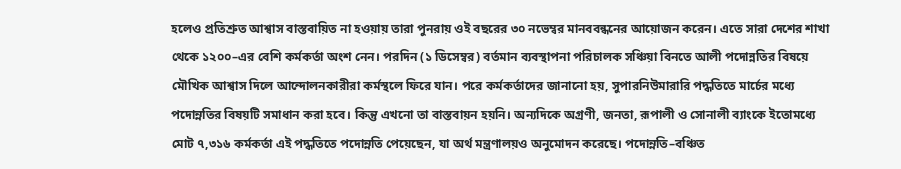হলেও প্রতিশ্রুত আশ্বাস বাস্তবায়িত না হওয়ায় তারা পুনরায় ওই বছরের ৩০ নভেম্বর মানববন্ধনের আয়োজন করেন। এতে সারা দেশের শাখা থেকে ১২০০–এর বেশি কর্মকর্তা অংশ নেন। পরদিন (১ ডিসেম্বর) বর্তমান ব্যবস্থাপনা পরিচালক সঞ্চিয়া বিনতে আলী পদোন্নতির বিষয়ে মৌখিক আশ্বাস দিলে আন্দোলনকারীরা কর্মস্থলে ফিরে যান। পরে কর্মকর্তাদের জানানো হয়, সুপারনিউমারারি পদ্ধতিতে মার্চের মধ্যে পদোন্নতির বিষয়টি সমাধান করা হবে। কিন্তু এখনো তা বাস্তবায়ন হয়নি। অন্যদিকে অগ্রণী, জনতা, রূপালী ও সোনালী ব্যাংকে ইতোমধ্যে মোট ৭,৩১৬ কর্মকর্তা এই পদ্ধতিতে পদোন্নতি পেয়েছেন, যা অর্থ মন্ত্রণালয়ও অনুমোদন করেছে। পদোন্নতি–বঞ্চিত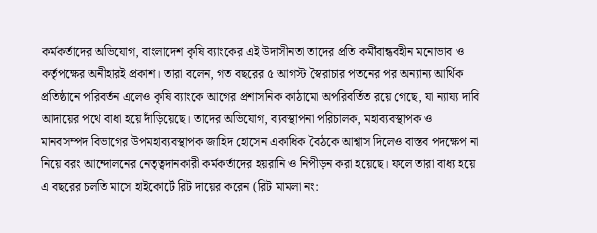কর্মকর্তাদের অভিযোগ, বাংলাদেশ কৃষি ব্যাংকের এই উদাসীনতা তাদের প্রতি কর্মীবান্ধবহীন মনোভাব ও কর্তৃপক্ষের অনীহারই প্রকাশ। তারা বলেন, গত বছরের ৫ আগস্ট স্বৈরাচার পতনের পর অন্যান্য আর্থিক প্রতিষ্ঠানে পরিবর্তন এলেও কৃষি ব্যাংকে আগের প্রশাসনিক কাঠামো অপরিবর্তিত রয়ে গেছে, যা ন্যায্য দাবি আদায়ের পথে বাধা হয়ে দাঁড়িয়েছে। তাদের অভিযোগ, ব্যবস্থাপনা পরিচালক, মহাব্যবস্থাপক ও মানবসম্পদ বিভাগের উপমহাব্যবস্থাপক জাহিদ হোসেন একাধিক বৈঠকে আশ্বাস দিলেও বাস্তব পদক্ষেপ না নিয়ে বরং আন্দোলনের নেতৃত্বদানকারী কর্মকর্তাদের হয়রানি ও নিপীড়ন করা হয়েছে। ফলে তারা বাধ্য হয়ে এ বছরের চলতি মাসে হাইকোর্টে রিট দায়ের করেন (রিট মামলা নং: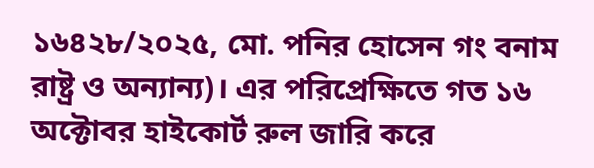১৬৪২৮/২০২৫, মো. পনির হোসেন গং বনাম রাষ্ট্র ও অন্যান্য)। এর পরিপ্রেক্ষিতে গত ১৬ অক্টোবর হাইকোর্ট রুল জারি করে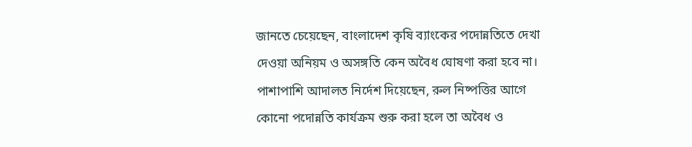জানতে চেয়েছেন, বাংলাদেশ কৃষি ব্যাংকের পদোন্নতিতে দেখা দেওয়া অনিয়ম ও অসঙ্গতি কেন অবৈধ ঘোষণা করা হবে না। পাশাপাশি আদালত নির্দেশ দিয়েছেন, রুল নিষ্পত্তির আগে কোনো পদোন্নতি কার্যক্রম শুরু করা হলে তা অবৈধ ও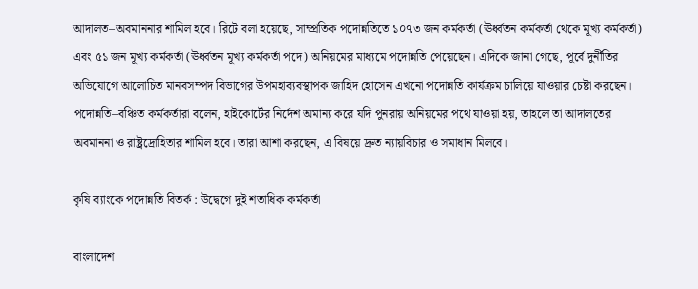আদালত–অবমাননার শামিল হবে। রিটে বলা হয়েছে, সাম্প্রতিক পদোন্নতিতে ১০৭৩ জন কর্মকর্তা (ঊর্ধ্বতন কর্মকর্তা থেকে মূখ্য কর্মকর্তা) এবং ৫১ জন মূখ্য কর্মকর্তা (ঊর্ধ্বতন মূখ্য কর্মকর্তা পদে) অনিয়মের মাধ্যমে পদোন্নতি পেয়েছেন। এদিকে জানা গেছে, পূর্বে দুর্নীতির অভিযোগে আলোচিত মানবসম্পদ বিভাগের উপমহাব্যবস্থাপক জাহিদ হোসেন এখনো পদোন্নতি কার্যক্রম চালিয়ে যাওয়ার চেষ্টা করছেন। পদোন্নতি–বঞ্চিত কর্মকর্তারা বলেন, হাইকোর্টের নির্দেশ অমান্য করে যদি পুনরায় অনিয়মের পথে যাওয়া হয়, তাহলে তা আদালতের অবমাননা ও রাষ্ট্রদ্রোহিতার শামিল হবে। তারা আশা করছেন, এ বিষয়ে দ্রুত ন্যায়বিচার ও সমাধান মিলবে।

কৃষি ব্যাংকে পদোন্নতি বিতর্ক : উদ্বেগে দুই শতাধিক কর্মকর্তা

বাংলাদেশ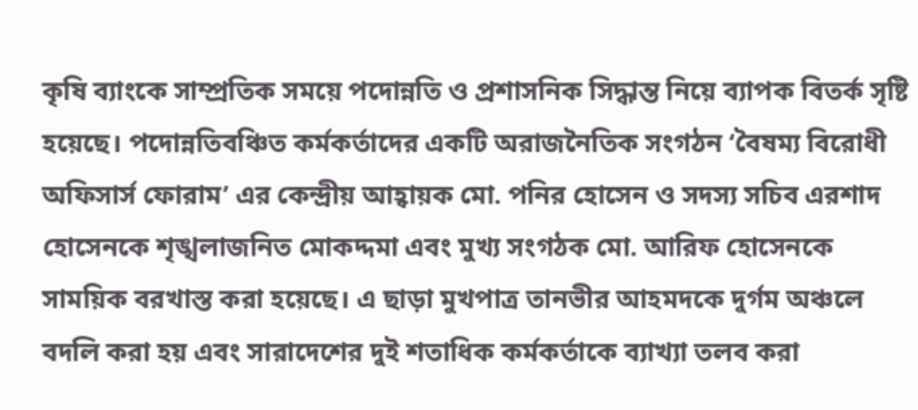কৃষি ব্যাংকে সাম্প্রতিক সময়ে পদোন্নতি ও প্রশাসনিক সিদ্ধান্ত নিয়ে ব্যাপক বিতর্ক সৃষ্টি হয়েছে। পদোন্নতিবঞ্চিত কর্মকর্তাদের একটি অরাজনৈতিক সংগঠন ‘বৈষম্য বিরোধী অফিসার্স ফোরাম’ এর কেন্দ্রীয় আহ্বায়ক মো. পনির হোসেন ও সদস্য সচিব এরশাদ হোসেনকে শৃঙ্খলাজনিত মোকদ্দমা এবং মুখ্য সংগঠক মো. আরিফ হোসেনকে সাময়িক বরখাস্ত করা হয়েছে। এ ছাড়া মুখপাত্র তানভীর আহমদকে দুর্গম অঞ্চলে বদলি করা হয় এবং সারাদেশের দুই শতাধিক কর্মকর্তাকে ব্যাখ্যা তলব করা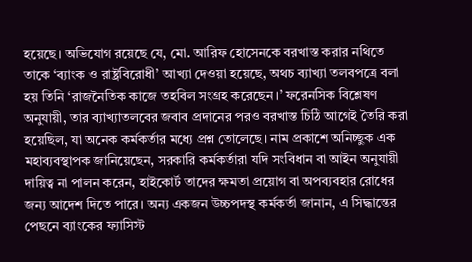হয়েছে। অভিযোগ রয়েছে যে, মো. আরিফ হোসেনকে বরখাস্ত করার নথিতে তাকে ‘ব্যাংক ও রাষ্ট্রবিরোধী’ আখ্যা দেওয়া হয়েছে, অথচ ব্যাখ্যা তলবপত্রে বলা হয় তিনি ‘রাজনৈতিক কাজে তহবিল সংগ্রহ করেছেন।’ ফরেনসিক বিশ্লেষণ অনুযায়ী, তার ব্যাখ্যাতলবের জবাব প্রদানের পরও বরখাস্ত চিঠি আগেই তৈরি করা হয়েছিল, যা অনেক কর্মকর্তার মধ্যে প্রশ্ন তোলেছে। নাম প্রকাশে অনিচ্ছুক এক মহাব্যবস্থাপক জানিয়েছেন, সরকারি কর্মকর্তারা যদি সংবিধান বা আইন অনুযায়ী দায়িত্ব না পালন করেন, হাইকোর্ট তাদের ক্ষমতা প্রয়োগ বা অপব্যবহার রোধের জন্য আদেশ দিতে পারে। অন্য একজন উচ্চপদস্থ কর্মকর্তা জানান, এ সিদ্ধান্তের পেছনে ব্যাংকের ফ্যাসিস্ট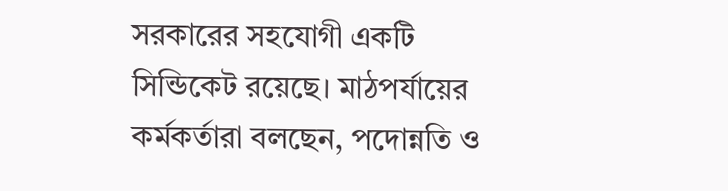সরকারের সহযোগী একটি সিন্ডিকেট রয়েছে। মাঠপর্যায়ের কর্মকর্তারা বলছেন, পদোন্নতি ও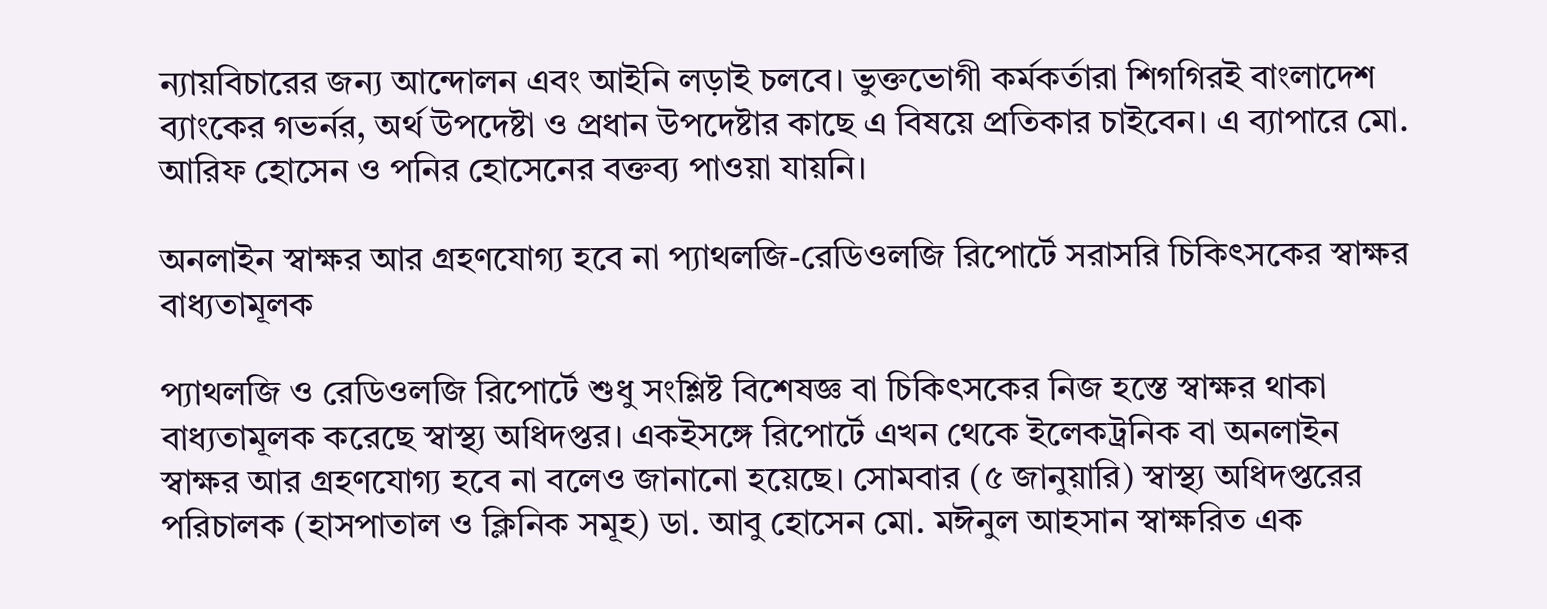ন্যায়বিচারের জন্য আন্দোলন এবং আইনি লড়াই চলবে। ভুক্তভোগী কর্মকর্তারা শিগগিরই বাংলাদেশ ব্যাংকের গভর্নর, অর্থ উপদেষ্টা ও প্রধান উপদেষ্টার কাছে এ বিষয়ে প্রতিকার চাইবেন। এ ব্যাপারে মো. আরিফ হোসেন ও পনির হোসেনের বক্তব্য পাওয়া যায়নি।

অনলাইন স্বাক্ষর আর গ্রহণযোগ্য হবে না প্যাথলজি-রেডিওলজি রিপোর্টে সরাসরি চিকিৎসকের স্বাক্ষর বাধ্যতামূলক

প্যাথলজি ও রেডিওলজি রিপোর্টে শুধু সংশ্লিষ্ট বিশেষজ্ঞ বা চিকিৎসকের নিজ হস্তে স্বাক্ষর থাকা বাধ্যতামূলক করেছে স্বাস্থ্য অধিদপ্তর। একইসঙ্গে রিপোর্টে এখন থেকে ইলেকট্রনিক বা অনলাইন স্বাক্ষর আর গ্রহণযোগ্য হবে না বলেও জানানো হয়েছে। সোমবার (৫ জানুয়ারি) স্বাস্থ্য অধিদপ্তরের পরিচালক (হাসপাতাল ও ক্লিনিক সমূহ) ডা. আবু হোসেন মো. মঈনুল আহসান স্বাক্ষরিত এক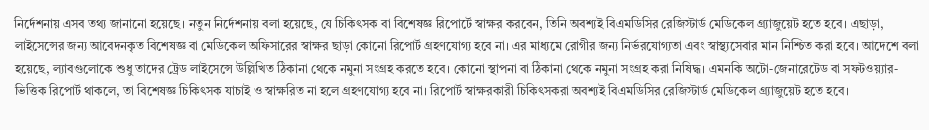নির্দেশনায় এসব তথ্য জানানো হয়েছে। নতুন নির্দেশনায় বলা হয়েছে, যে চিকিৎসক বা বিশেষজ্ঞ রিপোর্টে স্বাক্ষর করবেন, তিনি অবশ্যই বিএমডিসির রেজিস্টার্ড মেডিকেল গ্র্যাজুয়েট হতে হবে। এছাড়া, লাইসেন্সের জন্য আবেদনকৃত বিশেষজ্ঞ বা মেডিকেল অফিসারের স্বাক্ষর ছাড়া কোনো রিপোর্ট গ্রহণযোগ্য হবে না। এর মাধ্যমে রোগীর জন্য নির্ভরযোগ্যতা এবং স্বাস্থ্যসেবার মান নিশ্চিত করা হবে। আদেশে বলা হয়েছে, ল্যাবগুলোকে শুধু তাদের ট্রেড লাইসেন্সে উল্লিখিত ঠিকানা থেকে নমুনা সংগ্রহ করতে হবে। কোনো স্থাপনা বা ঠিকানা থেকে নমুনা সংগ্রহ করা নিষিদ্ধ। এমনকি অটো-জেনারেটেড বা সফটওয়্যার-ভিত্তিক রিপোর্ট থাকলে, তা বিশেষজ্ঞ চিকিৎসক যাচাই ও স্বাক্ষরিত না হলে গ্রহণযোগ্য হবে না। রিপোর্ট স্বাক্ষরকারী চিকিৎসকরা অবশ্যই বিএমডিসির রেজিস্টার্ড মেডিকেল গ্র্যাজুয়েট হতে হবে।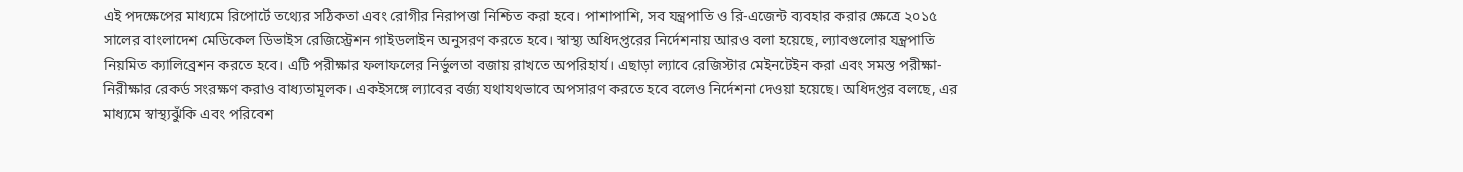এই পদক্ষেপের মাধ্যমে রিপোর্টে তথ্যের সঠিকতা এবং রোগীর নিরাপত্তা নিশ্চিত করা হবে। পাশাপাশি, সব যন্ত্রপাতি ও রি-এজেন্ট ব্যবহার করার ক্ষেত্রে ২০১৫ সালের বাংলাদেশ মেডিকেল ডিভাইস রেজিস্ট্রেশন গাইডলাইন অনুসরণ করতে হবে। স্বাস্থ্য অধিদপ্তরের নির্দেশনায় আরও বলা হয়েছে, ল্যাবগুলোর যন্ত্রপাতি নিয়মিত ক্যালিব্রেশন করতে হবে। এটি পরীক্ষার ফলাফলের নির্ভুলতা বজায় রাখতে অপরিহার্য। এছাড়া ল্যাবে রেজিস্টার মেইনটেইন করা এবং সমস্ত পরীক্ষা-নিরীক্ষার রেকর্ড সংরক্ষণ করাও বাধ্যতামূলক। একইসঙ্গে ল্যাবের বর্জ্য যথাযথভাবে অপসারণ করতে হবে বলেও নির্দেশনা দেওয়া হয়েছে। অধিদপ্তর বলছে, এর মাধ্যমে স্বাস্থ্যঝুঁকি এবং পরিবেশ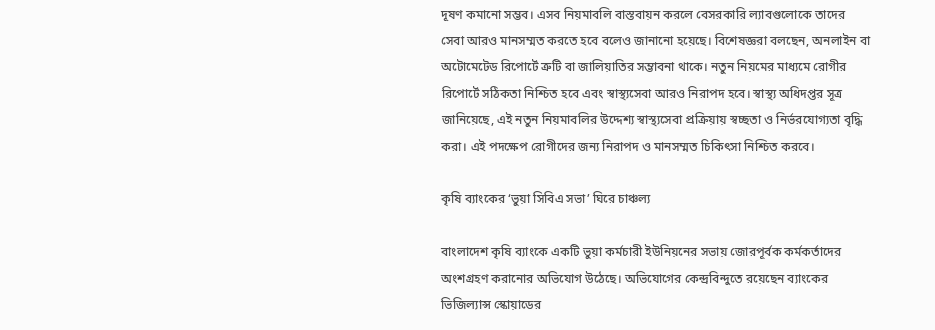দূষণ কমানো সম্ভব। এসব নিয়মাবলি বাস্তবায়ন করলে বেসরকারি ল্যাবগুলোকে তাদের সেবা আরও মানসম্মত করতে হবে বলেও জানানো হয়েছে। বিশেষজ্ঞরা বলছেন, অনলাইন বা অটোমেটেড রিপোর্টে ত্রুটি বা জালিয়াতির সম্ভাবনা থাকে। নতুন নিয়মের মাধ্যমে রোগীর রিপোর্টে সঠিকতা নিশ্চিত হবে এবং স্বাস্থ্যসেবা আরও নিরাপদ হবে। স্বাস্থ্য অধিদপ্তর সূত্র জানিয়েছে, এই নতুন নিয়মাবলির উদ্দেশ্য স্বাস্থ্যসেবা প্রক্রিয়ায় স্বচ্ছতা ও নির্ভরযোগ্যতা বৃদ্ধি করা। এই পদক্ষেপ রোগীদের জন্য নিরাপদ ও মানসম্মত চিকিৎসা নিশ্চিত করবে।

কৃষি ব্যাংকের ‘ভুয়া সিবিএ সভা’ ঘিরে চাঞ্চল্য

বাংলাদেশ কৃষি ব্যাংকে একটি ভুয়া কর্মচারী ইউনিয়নের সভায় জোরপূর্বক কর্মকর্তাদের অংশগ্রহণ করানোর অভিযোগ উঠেছে। অভিযোগের কেন্দ্রবিন্দুতে রয়েছেন ব্যাংকের ভিজিল্যান্স স্কোয়াডের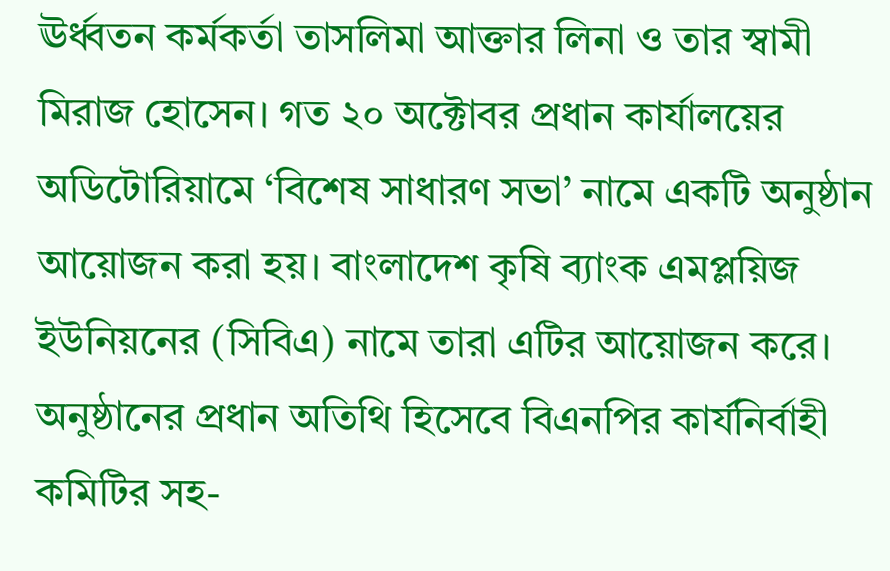ঊর্ধ্বতন কর্মকর্তা তাসলিমা আক্তার লিনা ও তার স্বামী মিরাজ হোসেন। গত ২০ অক্টোবর প্রধান কার্যালয়ের অডিটোরিয়ামে ‘বিশেষ সাধারণ সভা’ নামে একটি অনুষ্ঠান আয়োজন করা হয়। বাংলাদেশ কৃষি ব্যাংক এমপ্লয়িজ ইউনিয়নের (সিবিএ) নামে তারা এটির আয়োজন করে।  অনুষ্ঠানের প্রধান অতিথি হিসেবে বিএনপির কার্যনির্বাহী কমিটির সহ-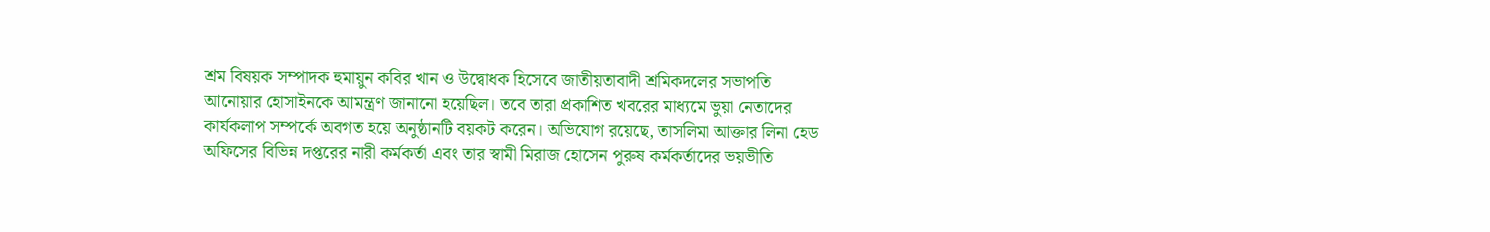শ্রম বিষয়ক সম্পাদক হুমায়ুন কবির খান ও উদ্বোধক হিসেবে জাতীয়তাবাদী শ্রমিকদলের সভাপতি আনোয়ার হোসাইনকে আমন্ত্রণ জানানো হয়েছিল। তবে তারা প্রকাশিত খবরের মাধ্যমে ভুয়া নেতাদের কার্যকলাপ সম্পর্কে অবগত হয়ে অনুষ্ঠানটি বয়কট করেন। অভিযোগ রয়েছে, তাসলিমা আক্তার লিনা হেড অফিসের বিভিন্ন দপ্তরের নারী কর্মকর্তা এবং তার স্বামী মিরাজ হোসেন পুরুষ কর্মকর্তাদের ভয়ভীতি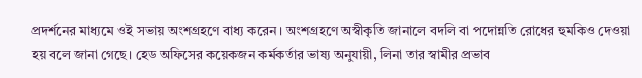প্রদর্শনের মাধ্যমে ওই সভায় অংশগ্রহণে বাধ্য করেন। অংশগ্রহণে অস্বীকৃতি জানালে বদলি বা পদোন্নতি রোধের হুমকিও দেওয়া হয় বলে জানা গেছে। হেড অফিসের কয়েকজন কর্মকর্তার ভাষ্য অনুযায়ী, লিনা তার স্বামীর প্রভাব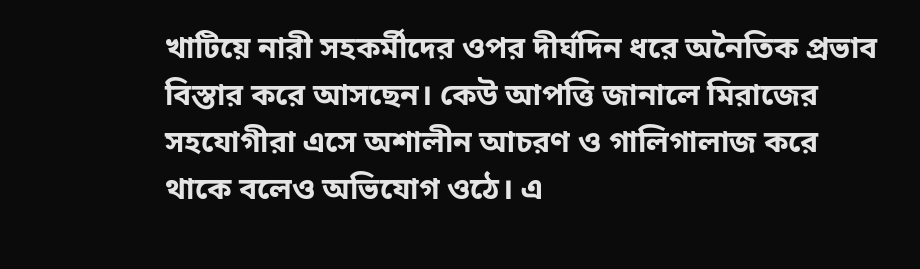খাটিয়ে নারী সহকর্মীদের ওপর দীর্ঘদিন ধরে অনৈতিক প্রভাব বিস্তার করে আসছেন। কেউ আপত্তি জানালে মিরাজের সহযোগীরা এসে অশালীন আচরণ ও গালিগালাজ করে থাকে বলেও অভিযোগ ওঠে। এ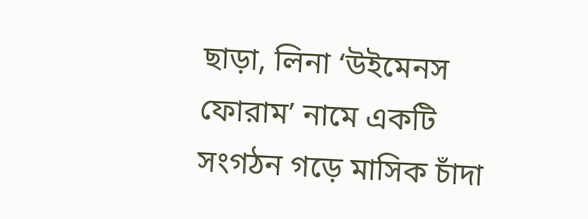ছাড়া, লিনা ‘উইমেনস ফোরাম’ নামে একটি সংগঠন গড়ে মাসিক চাঁদা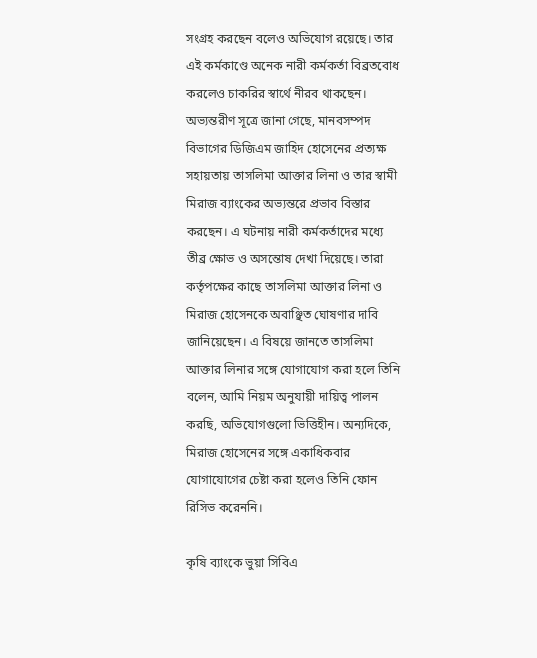সংগ্রহ করছেন বলেও অভিযোগ রয়েছে। তার এই কর্মকাণ্ডে অনেক নারী কর্মকর্তা বিব্রতবোধ করলেও চাকরির স্বার্থে নীরব থাকছেন। অভ্যন্তরীণ সূত্রে জানা গেছে, মানবসম্পদ বিভাগের ডিজিএম জাহিদ হোসেনের প্রত্যক্ষ সহায়তায় তাসলিমা আক্তার লিনা ও তার স্বামী মিরাজ ব্যাংকের অভ্যন্তরে প্রভাব বিস্তার করছেন। এ ঘটনায় নারী কর্মকর্তাদের মধ্যে তীব্র ক্ষোভ ও অসন্তোষ দেখা দিয়েছে। তারা কর্তৃপক্ষের কাছে তাসলিমা আক্তার লিনা ও মিরাজ হোসেনকে অবাঞ্ছিত ঘোষণার দাবি জানিয়েছেন। এ বিষয়ে জানতে তাসলিমা আক্তার লিনার সঙ্গে যোগাযোগ করা হলে তিনি বলেন, আমি নিয়ম অনুযায়ী দায়িত্ব পালন করছি, অভিযোগগুলো ভিত্তিহীন। অন্যদিকে, মিরাজ হোসেনের সঙ্গে একাধিকবার যোগাযোগের চেষ্টা করা হলেও তিনি ফোন রিসিভ করেননি।

কৃষি ব্যাংকে ভুয়া সিবিএ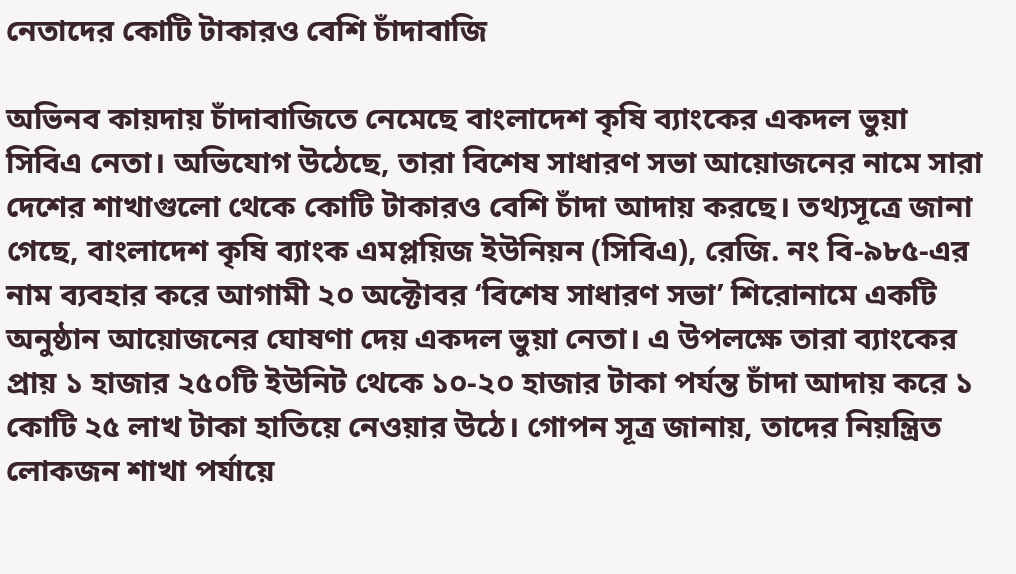নেতাদের কোটি টাকারও বেশি চাঁদাবাজি

অভিনব কায়দায় চাঁদাবাজিতে নেমেছে বাংলাদেশ কৃষি ব্যাংকের একদল ভুয়া সিবিএ নেতা। অভিযোগ উঠেছে, তারা বিশেষ সাধারণ সভা আয়োজনের নামে সারা দেশের শাখাগুলো থেকে কোটি টাকারও বেশি চাঁদা আদায় করছে। তথ্যসূত্রে জানা গেছে, বাংলাদেশ কৃষি ব্যাংক এমপ্লয়িজ ইউনিয়ন (সিবিএ), রেজি. নং বি-৯৮৫-এর নাম ব্যবহার করে আগামী ২০ অক্টোবর ‘বিশেষ সাধারণ সভা’ শিরোনামে একটি অনুষ্ঠান আয়োজনের ঘোষণা দেয় একদল ভুয়া নেতা। এ উপলক্ষে তারা ব্যাংকের প্রায় ১ হাজার ২৫০টি ইউনিট থেকে ১০-২০ হাজার টাকা পর্যন্ত চাঁদা আদায় করে ১ কোটি ২৫ লাখ টাকা হাতিয়ে নেওয়ার উঠে। গোপন সূত্র জানায়, তাদের নিয়ন্ত্রিত লোকজন শাখা পর্যায়ে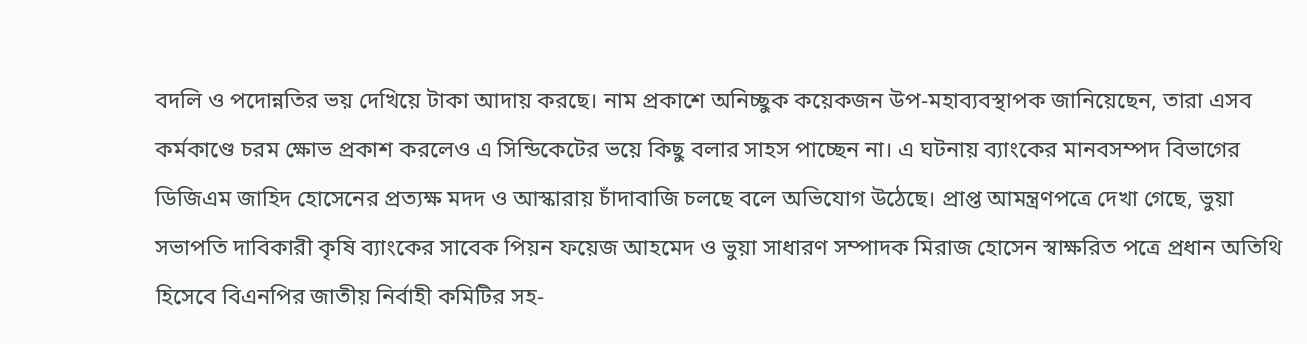বদলি ও পদোন্নতির ভয় দেখিয়ে টাকা আদায় করছে। নাম প্রকাশে অনিচ্ছুক কয়েকজন উপ-মহাব্যবস্থাপক জানিয়েছেন, তারা এসব কর্মকাণ্ডে চরম ক্ষোভ প্রকাশ করলেও এ সিন্ডিকেটের ভয়ে কিছু বলার সাহস পাচ্ছেন না। এ ঘটনায় ব্যাংকের মানবসম্পদ বিভাগের ডিজিএম জাহিদ হোসেনের প্রত্যক্ষ মদদ ও আস্কারায় চাঁদাবাজি চলছে বলে অভিযোগ উঠেছে। প্রাপ্ত আমন্ত্রণপত্রে দেখা গেছে, ভুয়া সভাপতি দাবিকারী কৃষি ব্যাংকের সাবেক পিয়ন ফয়েজ আহমেদ ও ভুয়া সাধারণ সম্পাদক মিরাজ হোসেন স্বাক্ষরিত পত্রে প্রধান অতিথি হিসেবে বিএনপির জাতীয় নির্বাহী কমিটির সহ-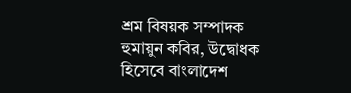শ্রম বিষয়ক সম্পাদক হুমায়ুন কবির, উদ্বোধক হিসেবে বাংলাদেশ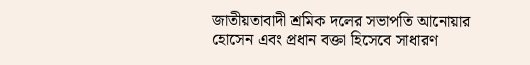জাতীয়তাবাদী শ্রমিক দলের সভাপতি আনোয়ার হোসেন এবং প্রধান বক্তা হিসেবে সাধারণ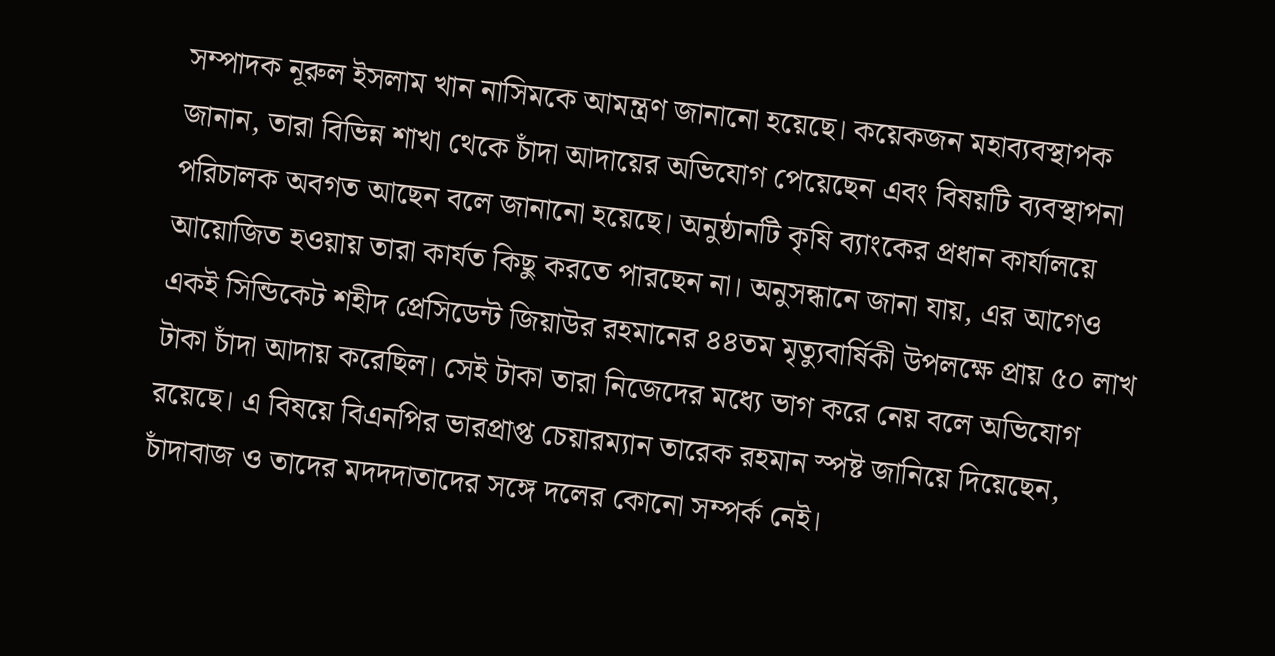সম্পাদক নূরুল ইসলাম খান নাসিমকে আমন্ত্রণ জানানো হয়েছে। কয়েকজন মহাব্যবস্থাপক জানান, তারা বিভিন্ন শাখা থেকে চাঁদা আদায়ের অভিযোগ পেয়েছেন এবং বিষয়টি ব্যবস্থাপনা পরিচালক অবগত আছেন বলে জানানো হয়েছে। অনুষ্ঠানটি কৃষি ব্যাংকের প্রধান কার্যালয়ে আয়োজিত হওয়ায় তারা কার্যত কিছু করতে পারছেন না। অনুসন্ধানে জানা যায়, এর আগেও একই সিন্ডিকেট শহীদ প্রেসিডেন্ট জিয়াউর রহমানের ৪৪তম মৃত্যুবার্ষিকী উপলক্ষে প্রায় ৫০ লাখ টাকা চাঁদা আদায় করেছিল। সেই টাকা তারা নিজেদের মধ্যে ভাগ করে নেয় বলে অভিযোগ রয়েছে। এ বিষয়ে বিএনপির ভারপ্রাপ্ত চেয়ারম্যান তারেক রহমান স্পষ্ট জানিয়ে দিয়েছেন, চাঁদাবাজ ও তাদের মদদদাতাদের সঙ্গে দলের কোনো সম্পর্ক নেই।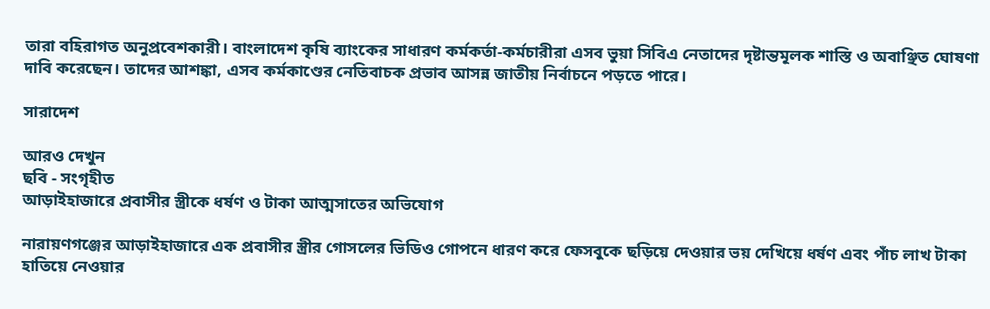তারা বহিরাগত অনুপ্রবেশকারী। বাংলাদেশ কৃষি ব্যাংকের সাধারণ কর্মকর্তা-কর্মচারীরা এসব ভুয়া সিবিএ নেতাদের দৃষ্টান্তমূলক শাস্তি ও অবাঞ্ছিত ঘোষণা দাবি করেছেন। তাদের আশঙ্কা, এসব কর্মকাণ্ডের নেতিবাচক প্রভাব আসন্ন জাতীয় নির্বাচনে পড়তে পারে।

সারাদেশ

আরও দেখুন
ছবি - সংগৃহীত
আড়াইহাজারে প্রবাসীর স্ত্রীকে ধর্ষণ ও টাকা আত্মসাতের অভিযোগ

নারায়ণগঞ্জের আড়াইহাজারে এক প্রবাসীর স্ত্রীর গোসলের ভিডিও গোপনে ধারণ করে ফেসবুকে ছড়িয়ে দেওয়ার ভয় দেখিয়ে ধর্ষণ এবং পাঁচ লাখ টাকা হাতিয়ে নেওয়ার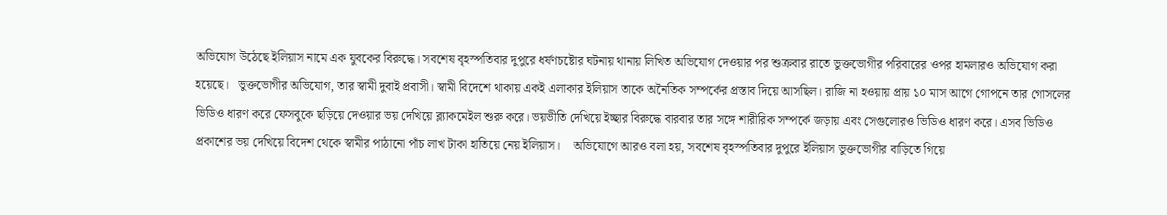অভিযোগ উঠেছে ইলিয়াস নামে এক যুবকের বিরুদ্ধে। সবশেষ বৃহস্পতিবার দুপুরে ধর্ষণচষ্টোর ঘটনায় থানায় লিখিত অভিযোগ দেওয়ার পর শুক্রবার রাতে ভুক্তভোগীর পরিবারের ওপর হামলারও অভিযোগ করা হয়েছে।   ভুক্তভোগীর অভিযোগ, তার স্বামী দুবাই প্রবাসী। স্বামী বিদেশে থাকায় একই এলাকার ইলিয়াস তাকে অনৈতিক সম্পর্কের প্রস্তাব দিয়ে আসছিল। রাজি না হওয়ায় প্রায় ১০ মাস আগে গোপনে তার গোসলের ভিডিও ধারণ করে ফেসবুকে ছড়িয়ে দেওয়ার ভয় দেখিয়ে ব্ল্যাকমেইল শুরু করে। ভয়ভীতি দেখিয়ে ইচ্ছার বিরুদ্ধে বারবার তার সঙ্গে শারীরিক সম্পর্কে জড়ায় এবং সেগুলোরও ভিডিও ধারণ করে। এসব ভিডিও প্রকাশের ভয় দেখিয়ে বিদেশ থেকে স্বামীর পাঠানো পাঁচ লাখ টাকা হাতিয়ে নেয় ইলিয়াস।    অভিযোগে আরও বলা হয়, সবশেষ বৃহস্পতিবার দুপুরে ইলিয়াস ভুক্তভোগীর বাড়িতে গিয়ে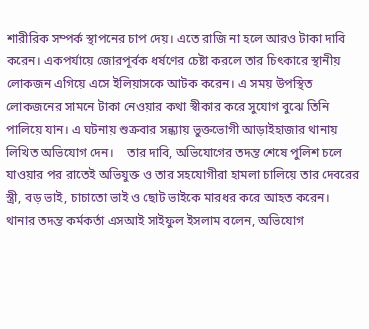শারীরিক সম্পর্ক স্থাপনের চাপ দেয়। এতে রাজি না হলে আরও টাকা দাবি করেন। একপর্যায়ে জোরপূর্বক ধর্ষণের চেষ্টা করলে তার চিৎকারে স্থানীয় লোকজন এগিয়ে এসে ইলিয়াসকে আটক করেন। এ সময় উপস্থিত লোকজনের সামনে টাকা নেওয়ার কথা স্বীকার করে সুযোগ বুঝে তিনি পালিয়ে যান। এ ঘটনায় শুক্রবার সন্ধ্যায় ভুক্তভোগী আড়াইহাজার থানায় লিখিত অভিযোগ দেন।    তার দাবি, অভিযোগের তদন্ত শেষে পুলিশ চলে যাওয়ার পর রাতেই অভিযুক্ত ও তার সহযোগীরা হামলা চালিয়ে তার দেবরের স্ত্রী, বড় ভাই, চাচাতো ভাই ও ছোট ভাইকে মারধর করে আহত করেন।    থানার তদন্ত কর্মকর্তা এসআই সাইফুল ইসলাম বলেন, অভিযোগ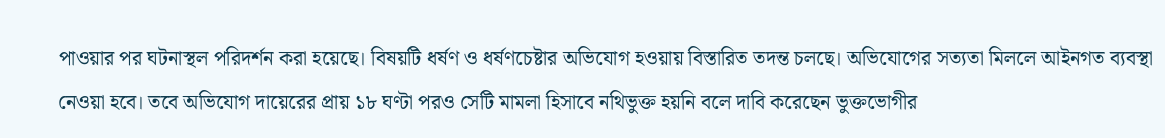পাওয়ার পর ঘটনাস্থল পরিদর্শন করা হয়েছে। বিষয়টি ধর্ষণ ও ধর্ষণচেষ্টার অভিযোগ হওয়ায় বিস্তারিত তদন্ত চলছে। অভিযোগের সত্যতা মিললে আইনগত ব্যবস্থা নেওয়া হবে। তবে অভিযোগ দায়েরের প্রায় ১৮ ঘণ্টা পরও সেটি মামলা হিসাবে নথিভুক্ত হয়নি বলে দাবি করেছেন ভুক্তভোগীর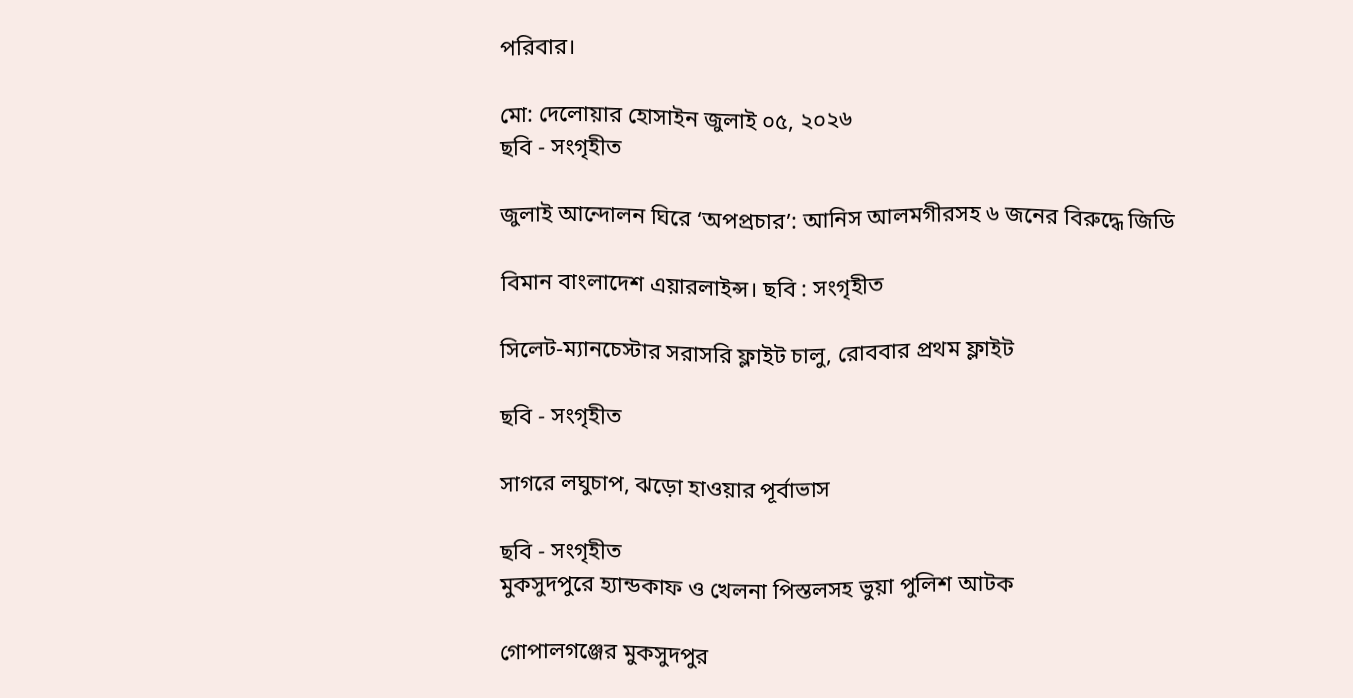পরিবার।

মো: দেলোয়ার হোসাইন জুলাই ০৫, ২০২৬
ছবি - সংগৃহীত

জুলাই আন্দোলন ঘিরে ‘অপপ্রচার’: আনিস আলমগীরসহ ৬ জনের বিরুদ্ধে জিডি

বিমান বাংলাদেশ এয়ারলাইন্স। ছবি : সংগৃহীত

সিলেট-ম্যানচেস্টার সরাসরি ফ্লাইট চালু, রোববার প্রথম ফ্লাইট

ছবি - সংগৃহীত

সাগরে লঘুচাপ, ঝড়ো হাওয়ার পূর্বাভাস

ছবি - সংগৃহীত
মুকসুদপুরে হ্যান্ডকাফ ও খেলনা পিস্তলসহ ভুয়া পুলিশ আটক

গোপালগঞ্জের মুকসুদপুর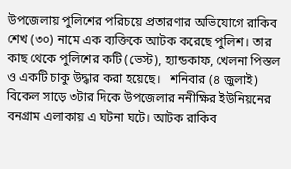উপজেলায় পুলিশের পরিচয়ে প্রতারণার অভিযোগে রাকিব শেখ (৩০) নামে এক ব্যক্তিকে আটক করেছে পুলিশ। তার কাছ থেকে পুলিশের কটি (ভেস্ট), হ্যান্ডকাফ, খেলনা পিস্তল ও একটি চাকু উদ্ধার করা হয়েছে।   শনিবার (৪ জুলাই) বিকেল সাড়ে ৩টার দিকে উপজেলার ননীক্ষির ইউনিয়নের বনগ্রাম এলাকায় এ ঘটনা ঘটে। আটক রাকিব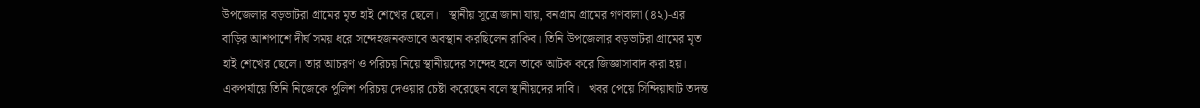উপজেলার বড়ভাটরা গ্রামের মৃত হাই শেখের ছেলে।   স্থানীয় সূত্রে জানা যায়, বনগ্রাম গ্রামের গণবালা (৪২)-এর বাড়ির আশপাশে দীর্ঘ সময় ধরে সন্দেহজনকভাবে অবস্থান করছিলেন রাকিব। তিনি উপজেলার বড়ভাটরা গ্রামের মৃত হাই শেখের ছেলে। তার আচরণ ও পরিচয় নিয়ে স্থানীয়দের সন্দেহ হলে তাকে আটক করে জিজ্ঞাসাবাদ করা হয়। একপর্যায়ে তিনি নিজেকে পুলিশ পরিচয় দেওয়ার চেষ্টা করেছেন বলে স্থানীয়দের দাবি।   খবর পেয়ে সিন্দিয়াঘাট তদন্ত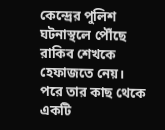কেন্দ্রের পুলিশ ঘটনাস্থলে পৌঁছে রাকিব শেখকে হেফাজতে নেয়। পরে তার কাছ থেকে একটি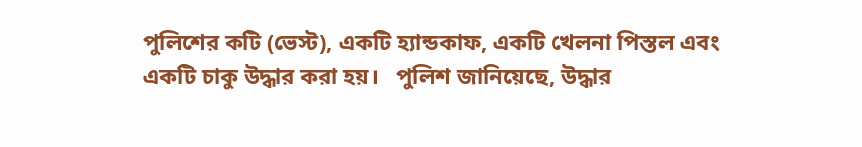পুলিশের কটি (ভেস্ট), একটি হ্যান্ডকাফ, একটি খেলনা পিস্তল এবং একটি চাকু উদ্ধার করা হয়।   পুলিশ জানিয়েছে, উদ্ধার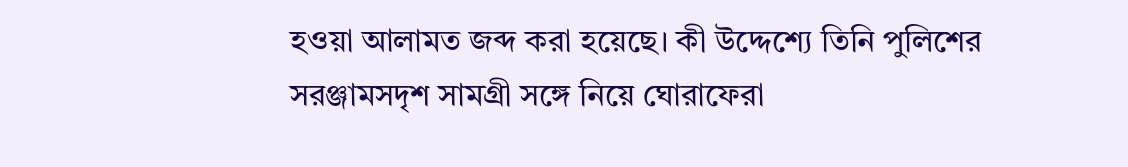হওয়া আলামত জব্দ করা হয়েছে। কী উদ্দেশ্যে তিনি পুলিশের সরঞ্জামসদৃশ সামগ্রী সঙ্গে নিয়ে ঘোরাফেরা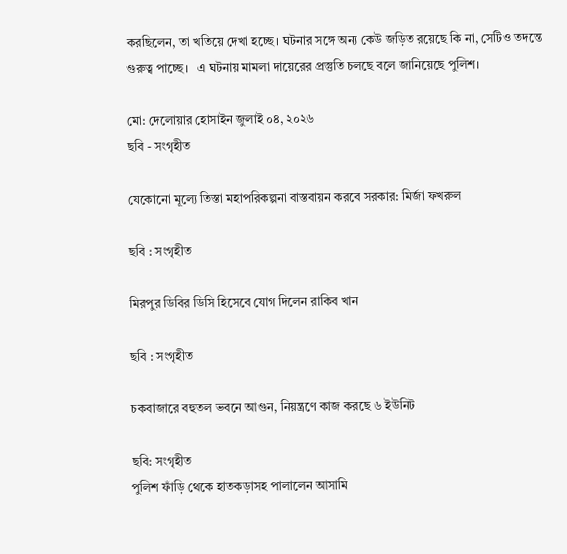করছিলেন, তা খতিয়ে দেখা হচ্ছে। ঘটনার সঙ্গে অন্য কেউ জড়িত রয়েছে কি না, সেটিও তদন্তে গুরুত্ব পাচ্ছে।   এ ঘটনায় মামলা দায়েরের প্রস্তুতি চলছে বলে জানিয়েছে পুলিশ।

মো: দেলোয়ার হোসাইন জুলাই ০৪, ২০২৬
ছবি - সংগৃহীত

যেকোনো মূল্যে তিস্তা মহাপরিকল্পনা বাস্তবায়ন করবে সরকার: মির্জা ফখরুল

ছবি : সংগৃহীত

মিরপুর ডিবির ডিসি হিসেবে যোগ দিলেন রাকিব খান

ছবি : সংগৃহীত

চকবাজারে বহুতল ভবনে আগুন, নিয়ন্ত্রণে কাজ করছে ৬ ইউনিট

ছবি: সংগৃহীত
পুলিশ ফাঁড়ি থেকে হাতকড়াসহ পালালেন আসামি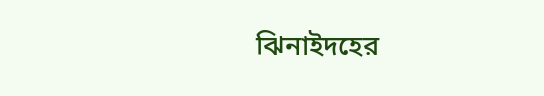ঝিনাইদহের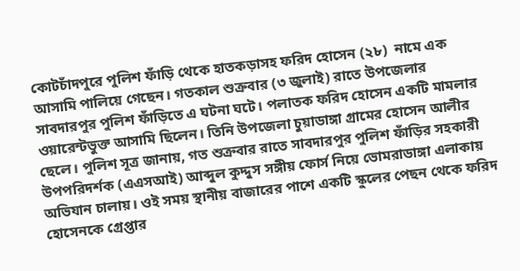কোটচাঁদপুরে পুলিশ ফাঁড়ি থেকে হাতকড়াসহ ফরিদ হোসেন (২৮)  নামে এক আসামি পালিয়ে গেছেন। গতকাল শুক্রবার (৩ জুলাই) রাতে উপজেলার  সাবদারপুর পুলিশ ফাঁড়িতে এ ঘটনা ঘটে। পলাতক ফরিদ হোসেন একটি মামলার ওয়ারেন্টভুক্ত আসামি ছিলেন। তিনি উপজেলা চুয়াডাঙ্গা গ্রামের হোসেন আলীর ছেলে। পুলিশ সূত্র জানায়, গত শুক্রবার রাতে সাবদারপুর পুলিশ ফাঁড়ির সহকারী উপপরিদর্শক (এএসআই) আব্দুল কুদ্দুস সঙ্গীয় ফোর্স নিয়ে ভোমরাডাঙ্গা এলাকায় অভিযান চালায়। ওই সময় স্থানীয় বাজারের পাশে একটি স্কুলের পেছন থেকে ফরিদ হোসেনকে গ্রেপ্তার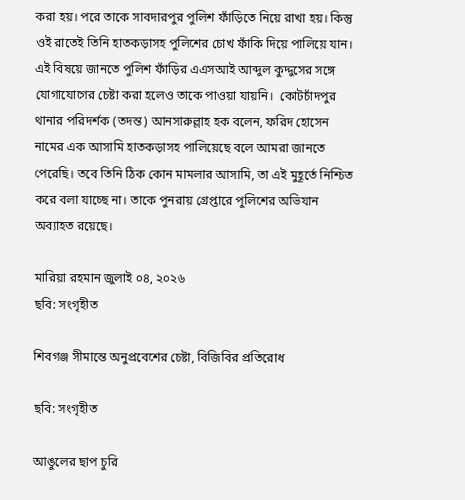করা হয়। পরে তাকে সাবদারপুর পুলিশ ফাঁড়িতে নিয়ে রাখা হয়। কিন্তু ওই রাতেই তিনি হাতকড়াসহ পুলিশের চোখ ফাঁকি দিয়ে পালিয়ে যান।  এই বিষয়ে জানতে পুলিশ ফাঁড়ির এএসআই আব্দুল কুদ্দুসের সঙ্গে যোগাযোগের চেষ্টা করা হলেও তাকে পাওয়া যায়নি।  কোটচাঁদপুর থানার পরিদর্শক (তদন্ত) আনসারুল্লাহ হক বলেন, ফরিদ হোসেন নামের এক আসামি হাতকড়াসহ পালিয়েছে বলে আমরা জানতে পেরেছি। তবে তিনি ঠিক কোন মামলার আসামি, তা এই মুহূর্তে নিশ্চিত করে বলা যাচ্ছে না। তাকে পুনরায় গ্রেপ্তারে পুলিশের অভিযান অব্যাহত রয়েছে।

মারিয়া রহমান জুলাই ০৪, ২০২৬
ছবি: সংগৃহীত

শিবগঞ্জ সীমান্তে অনুপ্রবেশের চেষ্টা, বিজিবির প্রতিরোধ

ছবি: সংগৃহীত

আঙুলের ছাপ চুরি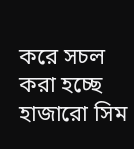করে সচল করা হচ্ছে হাজারো সিম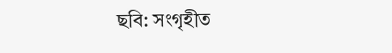ছবি: সংগৃহীত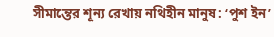সীমান্তের শূন্য রেখায় নথিহীন মানুষ: ‘পুশ ইন’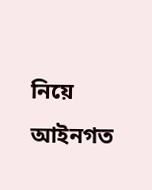নিয়ে আইনগত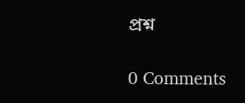প্রশ্ন

0 Comments